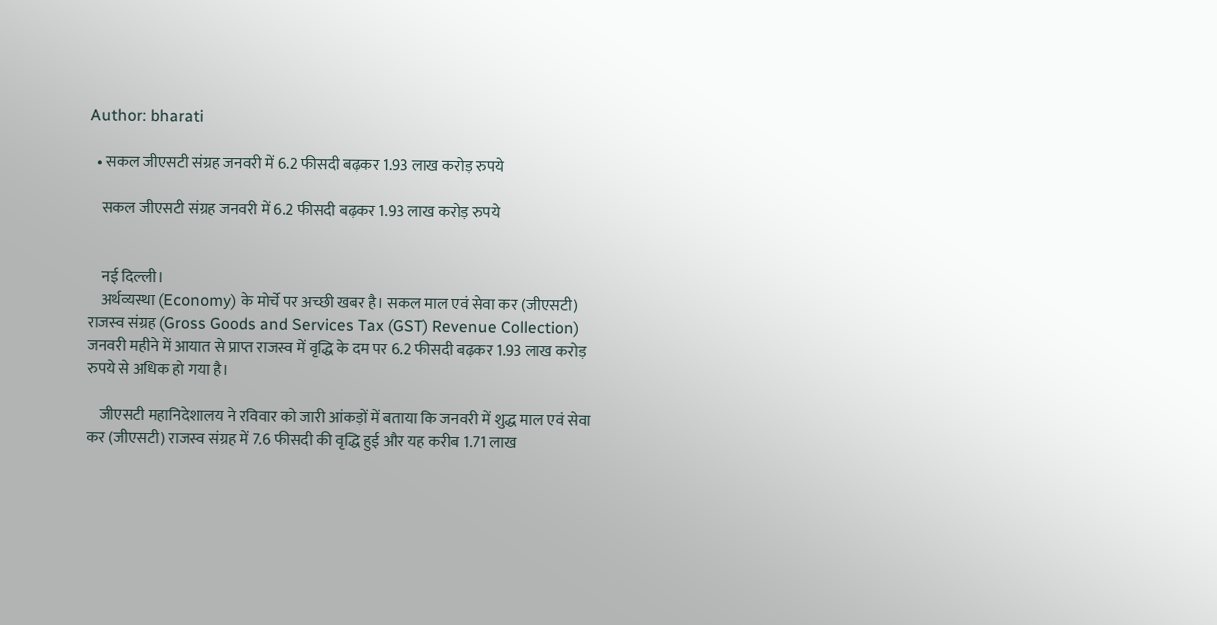Author: bharati

  • सकल जीएसटी संग्रह जनवरी में 6.2 फीसदी बढ़कर 1.93 लाख करोड़ रुपये

    सकल जीएसटी संग्रह जनवरी में 6.2 फीसदी बढ़कर 1.93 लाख करोड़ रुपये


    नई दिल्‍ली।
    अर्थव्‍यस्‍था (Economy) के मोर्चे पर अच्‍छी खबर है। सकल माल एवं सेवा कर (जीएसटी) राजस्‍व संग्रह (Gross Goods and Services Tax (GST) Revenue Collection) जनवरी महीने में आयात से प्राप्त राजस्व में वृद्धि के दम पर 6.2 फीसदी बढ़कर 1.93 लाख करोड़ रुपये से अधिक हो गया है।

    जीएसटी महानिदेशालय ने रविवार को जारी आंकड़ों में बताया कि जनवरी में शुद्ध माल एवं सेवा कर (जीएसटी) राजस्व संग्रह में 7.6 फीसदी की वृद्धि हुई और यह करीब 1.71 लाख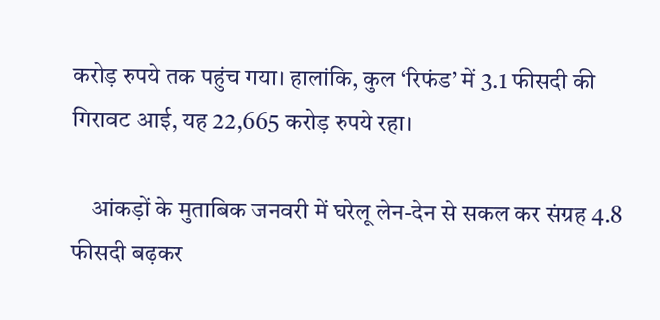करोड़ रुपये तक पहुंच गया। हालांकि, कुल ‘रिफंड’ में 3.1 फीसदी की गिरावट आई, यह 22,665 करोड़ रुपये रहा।

    आंकड़ों के मुताबिक जनवरी में घरेलू लेन-देन से सकल कर संग्रह 4.8 फीसदी बढ़कर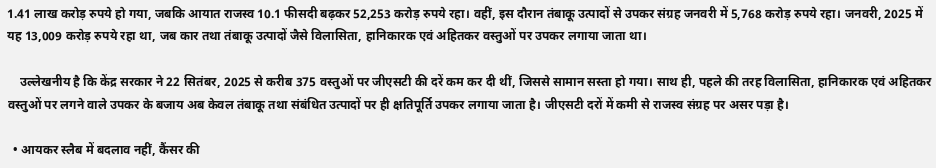1.41 लाख करोड़ रुपये हो गया, जबकि आयात राजस्व 10.1 फीसदी बढ़कर 52,253 करोड़ रुपये रहा। वहीं, इस दौरान तंबाकू उत्पादों से उपकर संग्रह जनवरी में 5,768 करोड़ रुपये रहा। जनवरी, 2025 में यह 13,009 करोड़ रुपये रहा था, जब कार तथा तंबाकू उत्पादों जैसे विलासिता, हानिकारक एवं अहितकर वस्तुओं पर उपकर लगाया जाता था।

    उल्‍लेखनीय है कि केंद्र सरकार ने 22 सितंबर, 2025 से करीब 375 वस्तुओं पर जीएसटी की दरें कम कर दी थीं, जिससे सामान सस्ता हो गया। साथ ही, पहले की तरह विलासिता, हानिकारक एवं अहितकर वस्तुओं पर लगने वाले उपकर के बजाय अब केवल तंबाकू तथा संबंधित उत्पादों पर ही क्षतिपूर्ति उपकर लगाया जाता है। जीएसटी दरों में कमी से राजस्व संग्रह पर असर पड़ा है।

  • आयकर स्लैब में बदलाव नहीं, कैंसर की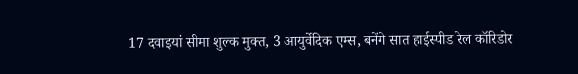17 दवाइयां सीमा शुल्क मुक्त, 3 आयुर्वेदिक एम्स, बनेंगे सात हाईस्पीड रेल कॉरिडोर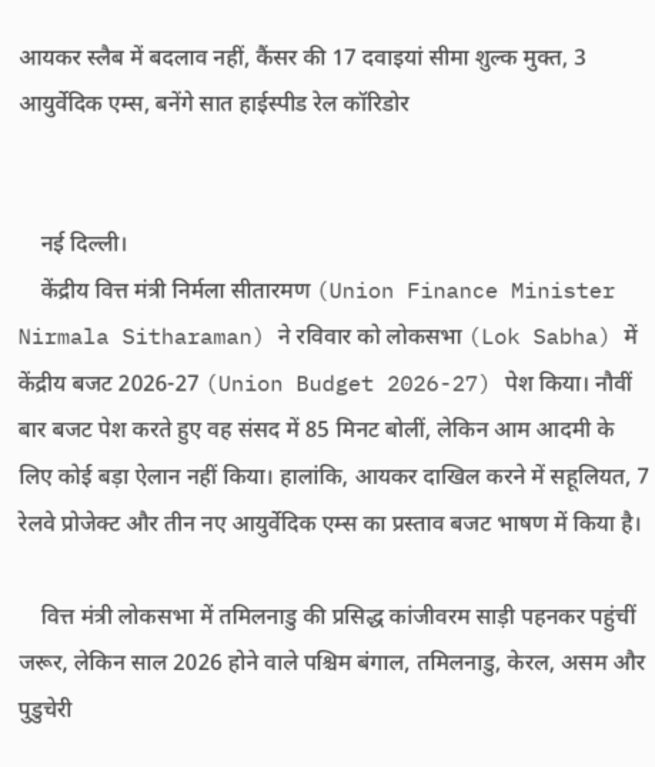आयकर स्लैब में बदलाव नहीं, कैंसर की 17 दवाइयां सीमा शुल्क मुक्त, 3 आयुर्वेदिक एम्स, बनेंगे सात हाईस्पीड रेल कॉरिडोर


    नई दिल्‍ली।
    केंद्रीय वित्त मंत्री निर्मला सीतारमण (Union Finance Minister Nirmala Sitharaman) ने रविवार को लोकसभा (Lok Sabha) में केंद्रीय बजट 2026-27 (Union Budget 2026-27) पेश किया। नौवीं बार बजट पेश करते हुए वह संसद में 85 मिनट बोलीं, लेकिन आम आदमी के लिए कोई बड़ा ऐलान नहीं किया। हालांकि, आयकर दाखिल करने में सहूलियत, 7 रेलवे प्रोजेक्ट और तीन नए आयुर्वेदिक एम्स का प्रस्‍ताव बजट भाषण में किया है।

    वित्त मंत्री लोकसभा में तमिलनाडु की प्रसिद्ध कांजीवरम साड़ी पहनकर पहुंचीं जरूर, लेकिन साल 2026 होने वाले पश्चिम बंगाल, तमिलनाडु, केरल, असम और पुडुचेरी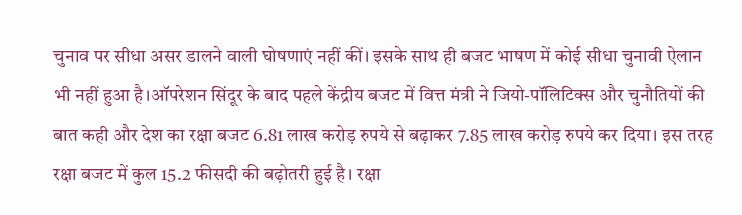चुनाव पर सीधा असर डालने वाली घोषणाएं नहीं कीं। इसके साथ ही बजट भाषण में कोई सीधा चुनावी ऐलान भी नहीं हुआ है।ऑपरेशन सिंदूर के बाद पहले केंद्रीय बजट में वित्त मंत्री ने जियो-पॉलिटिक्स और चुनौतियों की बात कही और देश का रक्षा बजट 6.81 लाख करोड़ रुपये से बढ़ाकर 7.85 लाख करोड़ रुपये कर दिया। इस तरह रक्षा बजट में कुल 15.2 फीसदी की बढ़ोतरी हुई है। रक्षा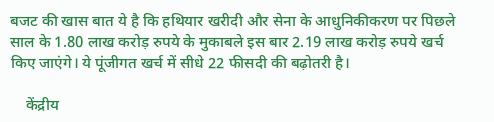बजट की खास बात ये है कि हथियार खरीदी और सेना के आधुनिकीकरण पर पिछले साल के 1.80 लाख करोड़ रुपये के मुकाबले इस बार 2.19 लाख करोड़ रुपये खर्च किए जाएंगे। ये पूंजीगत खर्च में सीधे 22 फीसदी की बढ़ोतरी है।

    केंद्रीय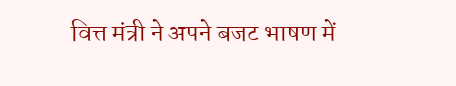वित्त मंत्री ने अपने बजट भाषण में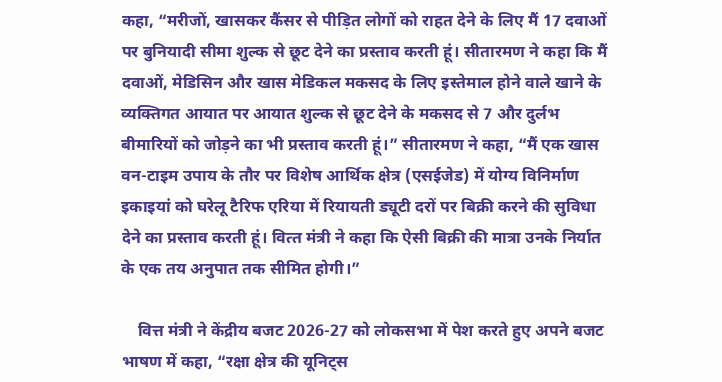कहा, “मरीजों, खासकर कैंसर से पीड़ित लोगों को राहत देने के लिए मैं 17 दवाओं पर बुनियादी सीमा शुल्क से छूट देने का प्रस्ताव करती हूं। सीतारमण ने कहा कि मैं दवाओं, मेडिसिन और खास मेडिकल मकसद के लिए इस्तेमाल होने वाले खाने के व्यक्तिगत आयात पर आयात शुल्क से छूट देने के मकसद से 7 और दुर्लभ बीमारियों को जोड़ने का भी प्रस्ताव करती हूं।” सीतारमण ने कहा, “मैं एक खास वन-टाइम उपाय के तौर पर विशेष आर्थिक क्षेत्र (एसईजेड) में योग्य विनिर्माण इकाइयां को घरेलू टैरिफ एरिया में रियायती ड्यूटी दरों पर बिक्री करने की सुविधा देने का प्रस्ताव करती हूं। वित्‍त मंत्री ने कहा कि ऐसी बिक्री की मात्रा उनके निर्यात के एक तय अनुपात तक सीमित होगी।”

    वित्त मंत्री ने केंद्रीय बजट 2026-27 को लोकसभा में पेश करते हुए अपने बजट भाषण में कहा, “रक्षा क्षेत्र की यूनिट्स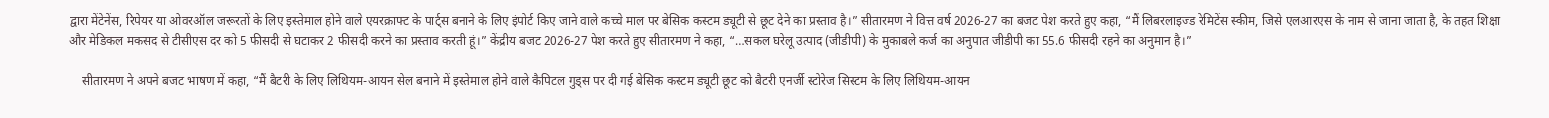द्वारा मेंटेनेंस, रिपेयर या ओवरऑल जरूरतों के लिए इस्तेमाल होने वाले एयरक्राफ्ट के पार्ट्स बनाने के लिए इंपोर्ट किए जाने वाले कच्चे माल पर बेसिक कस्टम ड्यूटी से छूट देने का प्रस्ताव है।” सीतारमण ने वित्त वर्ष 2026-27 का बजट पेश करते हुए कहा, “मैं लिबरलाइज्ड रेमिटेंस स्कीम, जिसे एलआरएस के नाम से जाना जाता है, के तहत शिक्षा और मेडिकल मकसद से टीसीएस दर को 5 फीसदी से घटाकर 2 फीसदी करने का प्रस्ताव करती हूं।” केंद्रीय बजट 2026-27 पेश करते हुए सीतारमण ने कहा, “…सकल घरेलू उत्‍पाद (जीडीपी) के मुकाबले कर्ज का अनुपात जीडीपी का 55.6 फीसदी रहने का अनुमान है।”

    सीतारमण ने अपने बजट भाषण में कहा, “मैं बैटरी के लिए लिथियम-आयन सेल बनाने में इस्तेमाल होने वाले कैपिटल गुड्स पर दी गई बेसिक कस्टम ड्यूटी छूट को बैटरी एनर्जी स्टोरेज सिस्टम के लिए लिथियम-आयन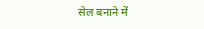सेल बनाने में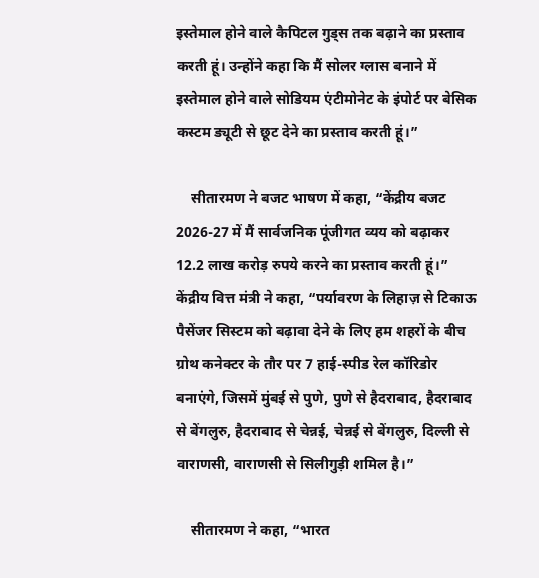इस्तेमाल होने वाले कैपिटल गुड्स तक बढ़ाने का प्रस्ताव करती हूं। उन्‍होंने कहा क‍ि मैं सोलर ग्लास बनाने में इस्तेमाल होने वाले सोडियम एंटीमोनेट के इंपोर्ट पर बेसिक कस्टम ड्यूटी से छूट देने का प्रस्ताव करती हूं।”

    सीतारमण ने बजट भाषण में कहा, “केंद्रीय बजट 2026-27 में मैं सार्वजनिक पूंजीगत व्यय को बढ़ाकर 12.2 लाख करोड़ रुपये करने का प्रस्ताव करती हूं।” केंद्रीय वित्त मंत्री ने कहा, “पर्यावरण के लिहाज़ से टिकाऊ पैसेंजर सिस्टम को बढ़ावा देने के लिए हम शहरों के बीच ग्रोथ कनेक्टर के तौर पर 7 हाई-स्पीड रेल कॉरिडोर बनाएंगे, जिसमें मुंबई से पुणे, पुणे से हैदराबाद, हैदराबाद से बेंगलुरु, हैदराबाद से चेन्नई, चेन्नई से बेंगलुरु, दिल्ली से वाराणसी, वाराणसी से सिलीगुड़ी शमिल है।”

    सीतारमण ने कहा, “भारत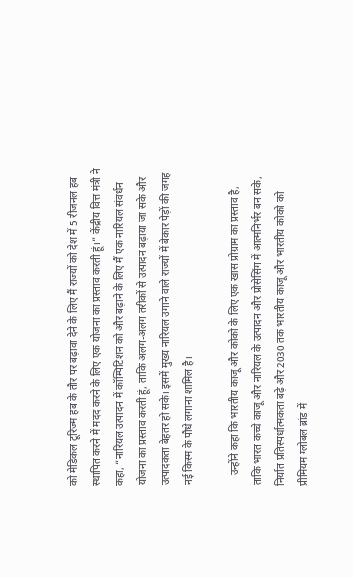को मेडिकल टूरिज्म हब के तौर पर बढ़ावा देने के लिए मैं राज्यों को देश में 5 रीजनल हब स्थापित करने में मदद करने के लिए एक योजना का प्रस्ताव करती हूं।” केंद्रीय वित्त मंत्री ने कहा, “नारियल उत्पादन में कॉम्पिटिशन को और बढ़ाने के लिए मैं एक नारियल संवर्धन योजना का प्रस्ताव करती हूं, ताकि अलग-अलग तरीकों से उत्पादन बढ़ाया जा सके और उत्पादकता बेहतर हो सके। इसमें मुख्य नारियल उगाने वाले राज्यों में बेकार पेड़ों की जगह नई किस्म के पौधे लगाना शामिल है।

    उन्‍होंने कहा कि भारतीय काजू और कोको के लिए एक खास प्रोग्राम का प्रस्ताव है, ताकि भारत कच्चे काजू और नारियल के उत्पादन और प्रोसेसिंग में आत्मनिर्भर बन सके, निर्यात प्रतिस्पर्धात्मकता बढ़े और 2030 तक भारतीय काजू और भारतीय कोको को प्रीमियम ग्लोबल ब्रांड में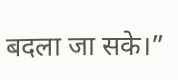बदला जा सके।”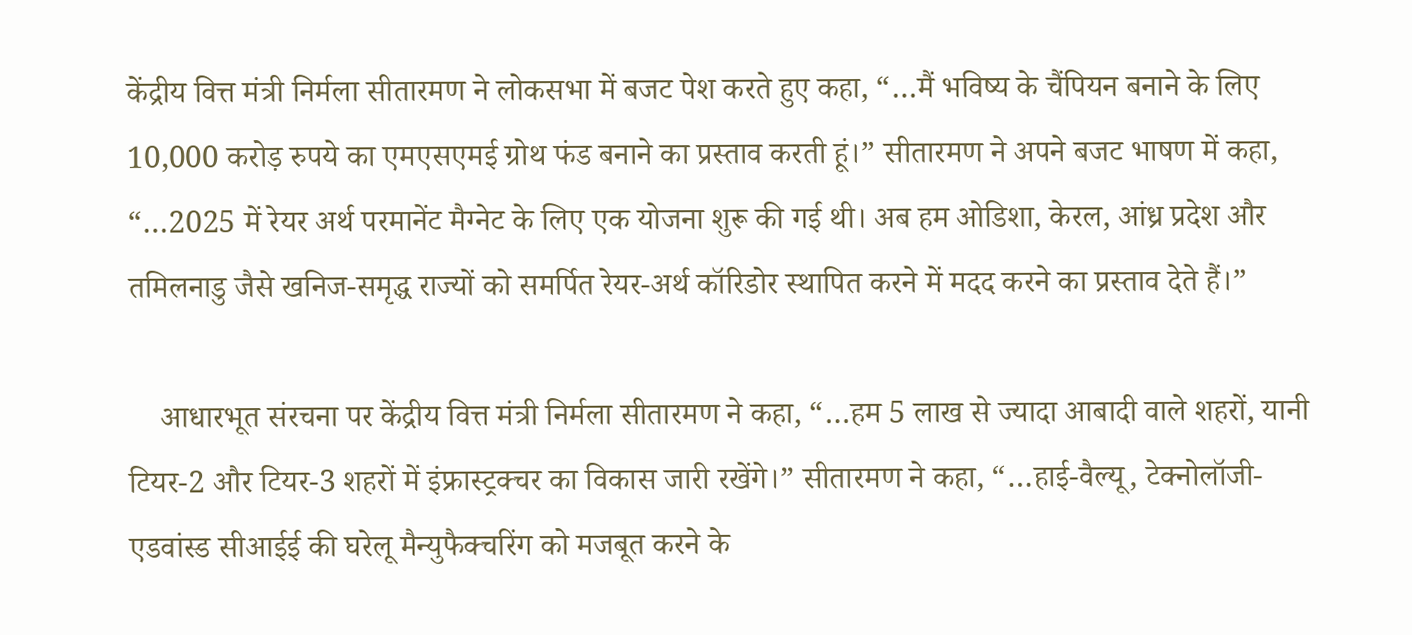केंद्रीय वित्त मंत्री निर्मला सीतारमण ने लोकसभा में बजट पेश करते हुए कहा, “…मैं भविष्य के चैंपियन बनाने के लिए 10,000 करोड़ रुपये का एमएसएमई ग्रोथ फंड बनाने का प्रस्ताव करती हूं।” सीतारमण ने अपने बजट भाषण में कहा, “…2025 में रेयर अर्थ परमानेंट मैग्नेट के लिए एक योजना शुरू की गई थी। अब हम ओडिशा, केरल, आंध्र प्रदेश और तमिलनाडु जैसे खनिज-समृद्ध राज्यों को समर्पित रेयर-अर्थ कॉरिडोर स्थापित करने में मदद करने का प्रस्ताव देते हैं।”

    आधारभूत संरचना पर केंद्रीय वित्त मंत्री निर्मला सीतारमण ने कहा, “…हम 5 लाख से ज्‍यादा आबादी वाले शहरों, यानी टियर-2 और टियर-3 शहरों में इंफ्रास्ट्रक्चर का विकास जारी रखेंगे।” सीतारमण ने कहा, “…हाई-वैल्यू, टेक्नोलॉजी-एडवांस्ड सीआईई की घरेलू मैन्युफैक्चरिंग को मजबूत करने के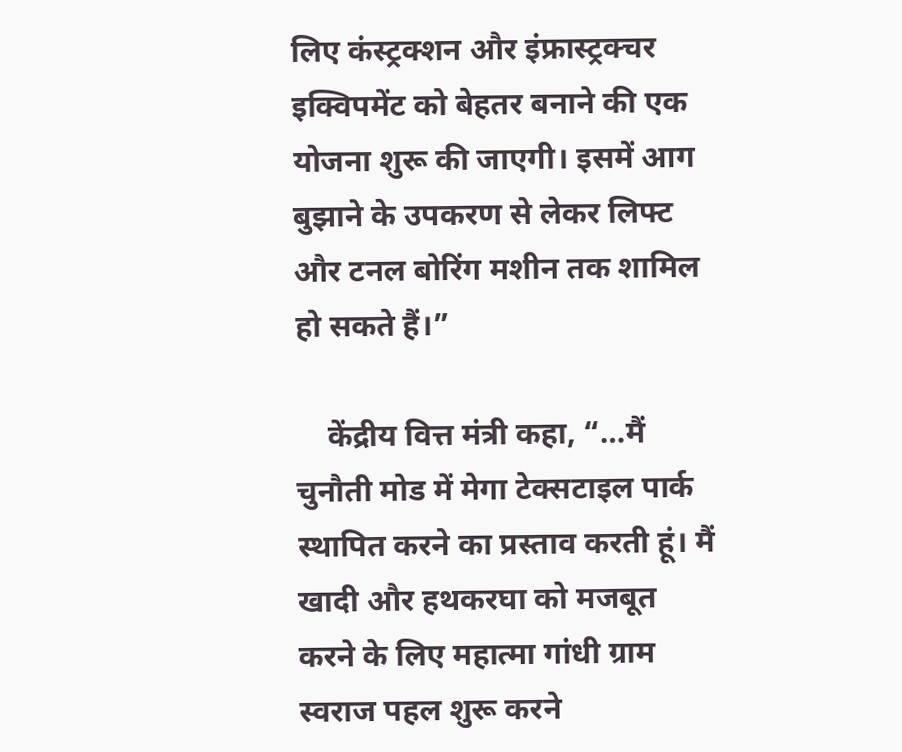लिए कंस्ट्रक्शन और इंफ्रास्ट्रक्चर इक्विपमेंट को बेहतर बनाने की एक योजना शुरू की जाएगी। इसमें आग बुझाने के उपकरण से लेकर लिफ्ट और टनल बोरिंग मशीन तक शामिल हो सकते हैं।”

    केंद्रीय वित्त मंत्री कहा, “…मैं चुनौती मोड में मेगा टेक्सटाइल पार्क स्थापित करने का प्रस्ताव करती हूं। मैं खादी और हथकरघा को मजबूत करने के लिए महात्मा गांधी ग्राम स्वराज पहल शुरू करने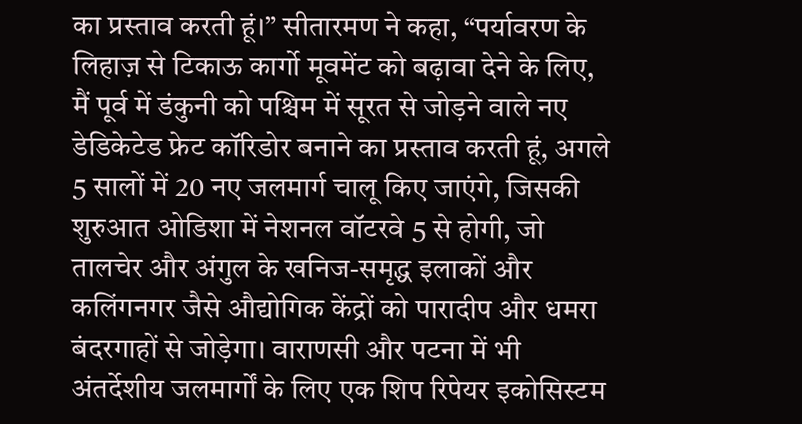का प्रस्ताव करती हूं।” सीतारमण ने कहा, “पर्यावरण के लिहाज़ से टिकाऊ कार्गो मूवमेंट को बढ़ावा देने के लिए, मैं पूर्व में डंकुनी को पश्चिम में सूरत से जोड़ने वाले नए डेडिकेटेड फ्रेट कॉरिडोर बनाने का प्रस्ताव करती हूं, अगले 5 सालों में 20 नए जलमार्ग चालू किए जाएंगे, जिसकी शुरुआत ओडिशा में नेशनल वॉटरवे 5 से होगी, जो तालचेर और अंगुल के खनिज-समृद्ध इलाकों और कलिंगनगर जैसे औद्योगिक केंद्रों को पारादीप और धमरा बंदरगाहों से जोड़ेगा। वाराणसी और पटना में भी अंतर्देशीय जलमार्गों के लिए एक शिप रिपेयर इकोसिस्टम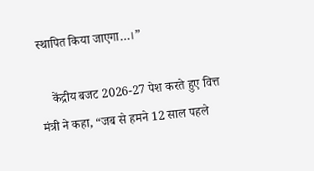स्थापित किया जाएगा…।”

    केंद्रीय बजट 2026-27 पेश करते हुए वित्त मंत्री ने कहा, “जब से हमने 12 साल पहले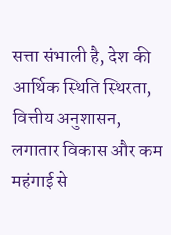सत्ता संभाली है, देश की आर्थिक स्थिति स्थिरता, वित्तीय अनुशासन, लगातार विकास और कम महंगाई से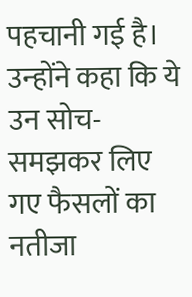पहचानी गई है। उन्‍होंने कहा कि ये उन सोच-समझकर लिए गए फैसलों का नतीजा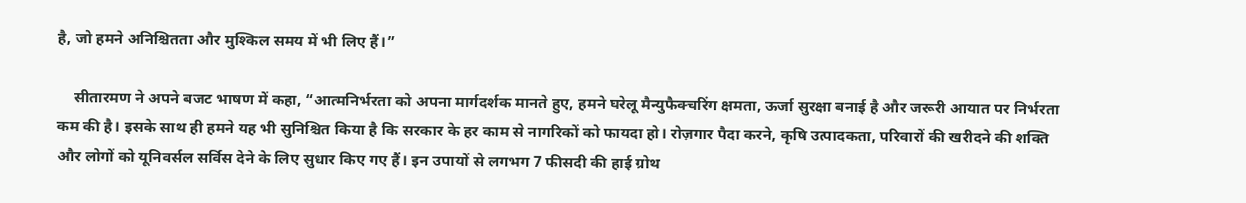है, जो हमने अनिश्चितता और मुश्किल समय में भी लिए हैं।”

    सीतारमण ने अपने बजट भाषण में कहा, “आत्मनिर्भरता को अपना मार्गदर्शक मानते हुए, हमने घरेलू मैन्युफैक्चरिंग क्षमता, ऊर्जा सुरक्षा बनाई है और जरूरी आयात पर निर्भरता कम की है। इसके साथ ही हमने यह भी सुनिश्चित किया है कि सरकार के हर काम से नागरिकों को फायदा हो। रोज़गार पैदा करने, कृषि उत्पादकता, परिवारों की खरीदने की शक्ति और लोगों को यूनिवर्सल सर्विस देने के लिए सुधार किए गए हैं। इन उपायों से लगभग 7 फीसदी की हाई ग्रोथ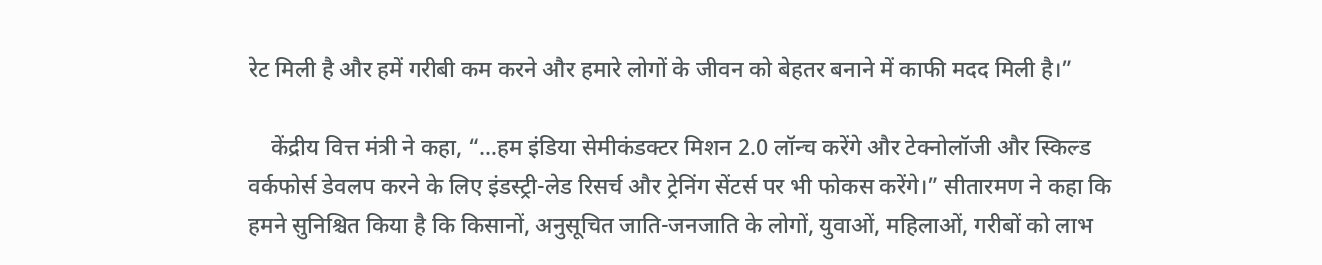रेट मिली है और हमें गरीबी कम करने और हमारे लोगों के जीवन को बेहतर बनाने में काफी मदद मिली है।”

    केंद्रीय वित्त मंत्री ने कहा, “…हम इंडिया सेमीकंडक्टर मिशन 2.0 लॉन्च करेंगे और टेक्नोलॉजी और स्किल्ड वर्कफोर्स डेवलप करने के लिए इंडस्ट्री-लेड रिसर्च और ट्रेनिंग सेंटर्स पर भी फोकस करेंगे।” सीतारमण ने कहा कि हमने सुनिश्चित किया है कि किसानों, अनुसूचित जाति-जनजाति के लोगों, युवाओं, महिलाओं, गरीबों को लाभ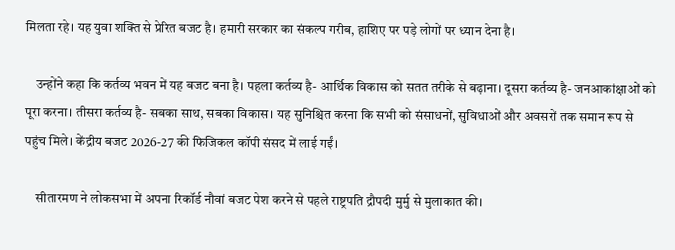मिलता रहे। यह युवा शक्ति से प्रेरित बजट है। हमारी सरकार का संकल्प गरीब, हाशिए पर पड़े लोगों पर ध्यान देना है।

    उन्‍होंने कहा कि कर्तव्य भवन में यह बजट बना है। पहला कर्तव्य है- आर्थिक विकास को सतत तरीके से बढ़ाना। दूसरा कर्तव्य है- जनआकांक्षाओं को पूरा करना। तीसरा कर्तव्य है- सबका साथ, सबका विकास। यह सुनिश्चित करना कि सभी को संसाधनों, सुविधाओं और अवसरों तक समान रूप से पहुंच मिले। केंद्रीय बजट 2026-27 की फिजिकल कॉपी संसद में लाई गईं।

    सीतारमण ने लोकसभा में अपना रिकॉर्ड नौवां बजट पेश करने से पहले राष्ट्रपति द्रौपदी मुर्मु से मुलाकात की।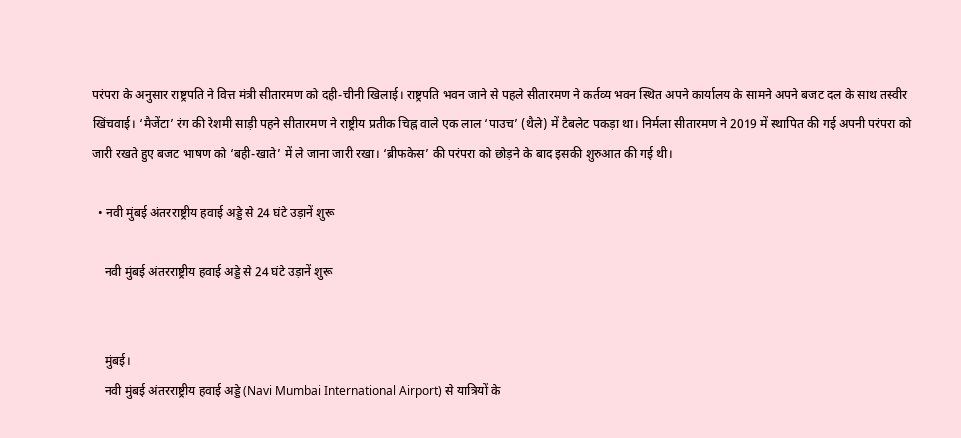परंपरा के अनुसार राष्ट्रपति ने वित्त मंत्री सीतारमण को दही-चीनी खिलाई। राष्ट्रपति भवन जाने से पहले सीतारमण ने कर्तव्य भवन स्थित अपने कार्यालय के सामने अपने बजट दल के साथ तस्वीर खिंचवाई। ‘मैजेंटा’ रंग की रेशमी साड़ी पहने सीतारमण ने राष्ट्रीय प्रतीक चिह्न वाले एक लाल ‘पाउच’ (थैले) में टैबलेट पकड़ा था। निर्मला सीतारमण ने 2019 में स्थापित की गई अपनी परंपरा को जारी रखते हुए बजट भाषण को ‘बही-खाते’ में ले जाना जारी रखा। ‘ब्रीफकेस’ की परंपरा को छोड़ने के बाद इसकी शुरुआत की गई थी।

  • नवी मुंबई अंतरराष्ट्रीय हवाई अड्डे से 24 घंटे उड़ानें शुरू

    नवी मुंबई अंतरराष्ट्रीय हवाई अड्डे से 24 घंटे उड़ानें शुरू


    मुंबई।
    नवी मुंबई अंतरराष्ट्रीय हवाई अड्डे (Navi Mumbai International Airport) से यात्रियों के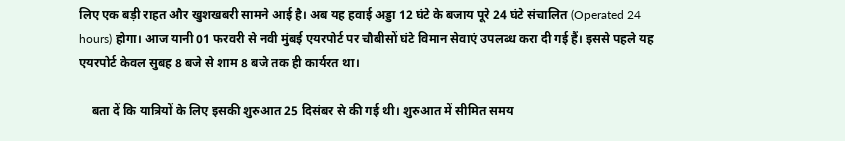लिए एक बड़ी राहत और खुशखबरी सामने आई है। अब यह हवाई अड्डा 12 घंटे के बजाय पूरे 24 घंटे संचालित (Operated 24 hours) होगा। आज यानी 01 फरवरी से नवी मुंबई एयरपोर्ट पर चौबीसों घंटे विमान सेवाएं उपलब्ध करा दी गई हैं। इससे पहले यह एयरपोर्ट केवल सुबह 8 बजे से शाम 8 बजे तक ही कार्यरत था।

    बता दें कि यात्रियों के लिए इसकी शुरुआत 25 दिसंबर से की गई थी। शुरुआत में सीमित समय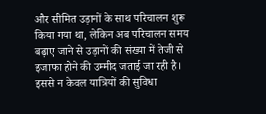और सीमित उड़ानों के साथ परिचालन शुरू किया गया था, लेकिन अब परिचालन समय बढ़ाए जाने से उड़ानों की संख्या में तेजी से इजाफा होने की उम्मीद जताई जा रही है। इससे न केवल यात्रियों की सुविधा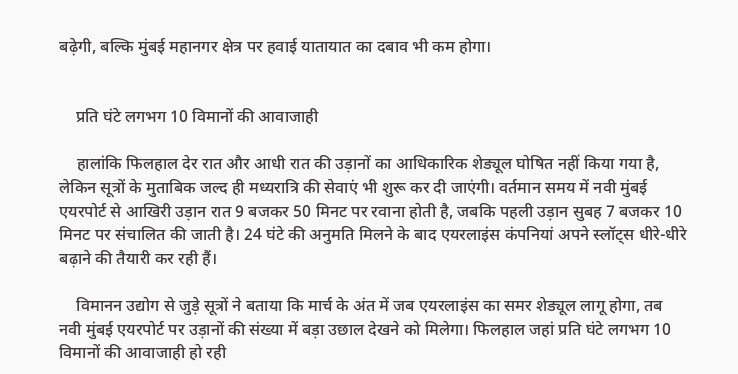बढ़ेगी, बल्कि मुंबई महानगर क्षेत्र पर हवाई यातायात का दबाव भी कम होगा।


    प्रति घंटे लगभग 10 विमानों की आवाजाही

    हालांकि फिलहाल देर रात और आधी रात की उड़ानों का आधिकारिक शेड्यूल घोषित नहीं किया गया है, लेकिन सूत्रों के मुताबिक जल्द ही मध्यरात्रि की सेवाएं भी शुरू कर दी जाएंगी। वर्तमान समय में नवी मुंबई एयरपोर्ट से आखिरी उड़ान रात 9 बजकर 50 मिनट पर रवाना होती है, जबकि पहली उड़ान सुबह 7 बजकर 10 मिनट पर संचालित की जाती है। 24 घंटे की अनुमति मिलने के बाद एयरलाइंस कंपनियां अपने स्लॉट्स धीरे-धीरे बढ़ाने की तैयारी कर रही हैं।

    विमानन उद्योग से जुड़े सूत्रों ने बताया कि मार्च के अंत में जब एयरलाइंस का समर शेड्यूल लागू होगा, तब नवी मुंबई एयरपोर्ट पर उड़ानों की संख्या में बड़ा उछाल देखने को मिलेगा। फिलहाल जहां प्रति घंटे लगभग 10 विमानों की आवाजाही हो रही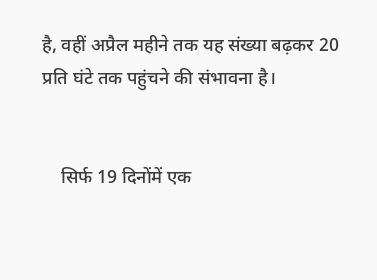है, वहीं अप्रैल महीने तक यह संख्या बढ़कर 20 प्रति घंटे तक पहुंचने की संभावना है।


    सिर्फ 19 दिनोंमें एक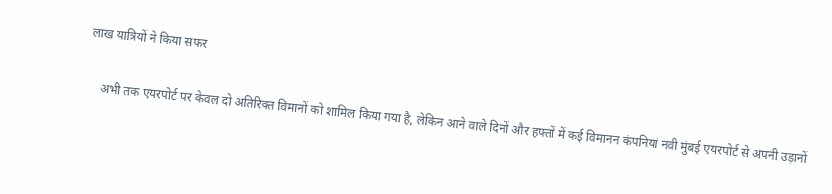लाख यात्रियों ने किया सफर

    अभी तक एयरपोर्ट पर केवल दो अतिरिक्त विमानों को शामिल किया गया है, लेकिन आने वाले दिनों और हफ्तों में कई विमानन कंपनियां नवी मुंबई एयरपोर्ट से अपनी उड़ानों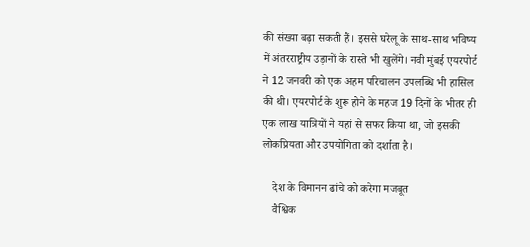की संख्या बढ़ा सकती हैं। इससे घरेलू के साथ-साथ भविष्य में अंतरराष्ट्रीय उड़ानों के रास्ते भी खुलेंगे। नवी मुंबई एयरपोर्ट ने 12 जनवरी को एक अहम परिचालन उपलब्धि भी हासिल की थी। एयरपोर्ट के शुरू होने के महज 19 दिनों के भीतर ही एक लाख यात्रियों ने यहां से सफर किया था, जो इसकी लोकप्रियता और उपयोगिता को दर्शाता है।

    देश के विमानन ढांचे को करेगा मजबूत
    वैश्विक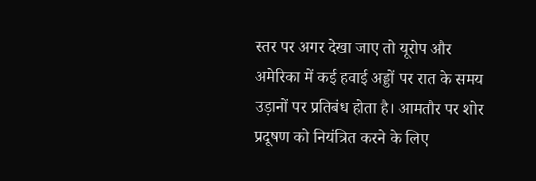स्तर पर अगर देखा जाए तो यूरोप और अमेरिका में कई हवाई अड्डों पर रात के समय उड़ानों पर प्रतिबंध होता है। आमतौर पर शोर प्रदूषण को नियंत्रित करने के लिए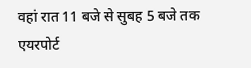वहां रात 11 बजे से सुबह 5 बजे तक एयरपोर्ट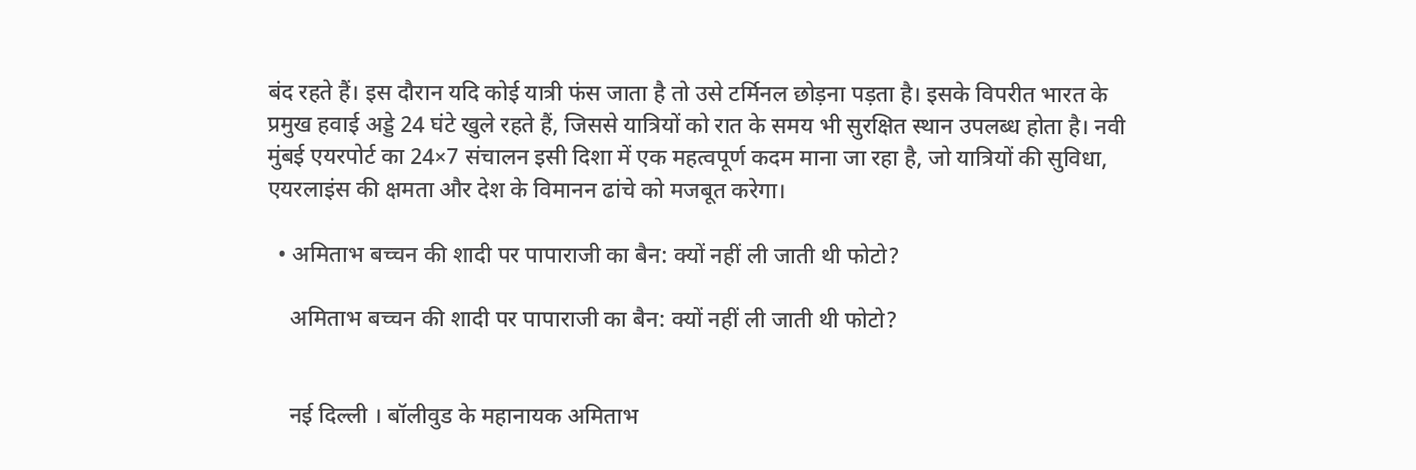बंद रहते हैं। इस दौरान यदि कोई यात्री फंस जाता है तो उसे टर्मिनल छोड़ना पड़ता है। इसके विपरीत भारत के प्रमुख हवाई अड्डे 24 घंटे खुले रहते हैं, जिससे यात्रियों को रात के समय भी सुरक्षित स्थान उपलब्ध होता है। नवी मुंबई एयरपोर्ट का 24×7 संचालन इसी दिशा में एक महत्वपूर्ण कदम माना जा रहा है, जो यात्रियों की सुविधा, एयरलाइंस की क्षमता और देश के विमानन ढांचे को मजबूत करेगा।

  • अमिताभ बच्चन की शादी पर पापाराजी का बैन: क्यों नहीं ली जाती थी फोटो?

    अमिताभ बच्चन की शादी पर पापाराजी का बैन: क्यों नहीं ली जाती थी फोटो?


    नई दिल्ली । बॉलीवुड के महानायक अमिताभ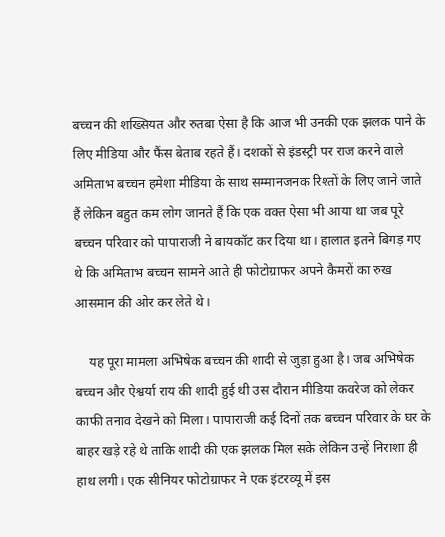बच्चन की शख्सियत और रुतबा ऐसा है कि आज भी उनकी एक झलक पाने के लिए मीडिया और फैंस बेताब रहते हैं। दशकों से इंडस्ट्री पर राज करने वाले अमिताभ बच्चन हमेशा मीडिया के साथ सम्मानजनक रिश्तों के लिए जाने जाते हैं लेकिन बहुत कम लोग जानते हैं कि एक वक्त ऐसा भी आया था जब पूरे बच्चन परिवार को पापाराजी ने बायकॉट कर दिया था। हालात इतने बिगड़ गए थे कि अमिताभ बच्चन सामने आते ही फोटोग्राफर अपने कैमरों का रुख आसमान की ओर कर लेते थे।

    यह पूरा मामला अभिषेक बच्चन की शादी से जुड़ा हुआ है। जब अभिषेक बच्चन और ऐश्वर्या राय की शादी हुई थी उस दौरान मीडिया कवरेज को लेकर काफी तनाव देखने को मिला। पापाराजी कई दिनों तक बच्चन परिवार के घर के बाहर खड़े रहे थे ताकि शादी की एक झलक मिल सके लेकिन उन्हें निराशा ही हाथ लगी। एक सीनियर फोटोग्राफर ने एक इंटरव्यू में इस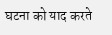घटना को याद करते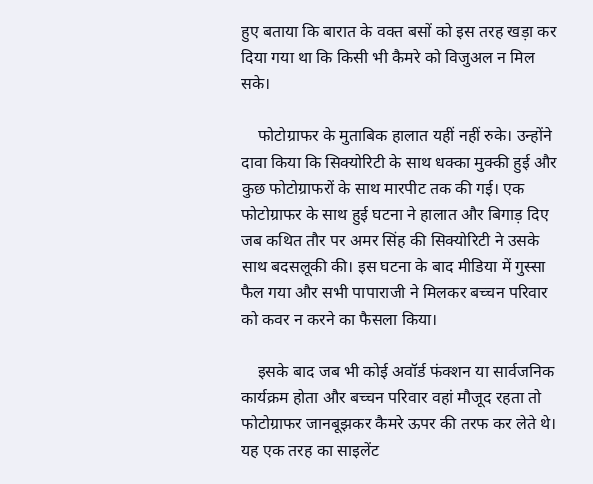हुए बताया कि बारात के वक्त बसों को इस तरह खड़ा कर दिया गया था कि किसी भी कैमरे को विजुअल न मिल सके।

    फोटोग्राफर के मुताबिक हालात यहीं नहीं रुके। उन्होंने दावा किया कि सिक्योरिटी के साथ धक्का मुक्की हुई और कुछ फोटोग्राफरों के साथ मारपीट तक की गई। एक फोटोग्राफर के साथ हुई घटना ने हालात और बिगाड़ दिए जब कथित तौर पर अमर सिंह की सिक्योरिटी ने उसके साथ बदसलूकी की। इस घटना के बाद मीडिया में गुस्सा फैल गया और सभी पापाराजी ने मिलकर बच्चन परिवार को कवर न करने का फैसला किया।

    इसके बाद जब भी कोई अवॉर्ड फंक्शन या सार्वजनिक कार्यक्रम होता और बच्चन परिवार वहां मौजूद रहता तो फोटोग्राफर जानबूझकर कैमरे ऊपर की तरफ कर लेते थे। यह एक तरह का साइलेंट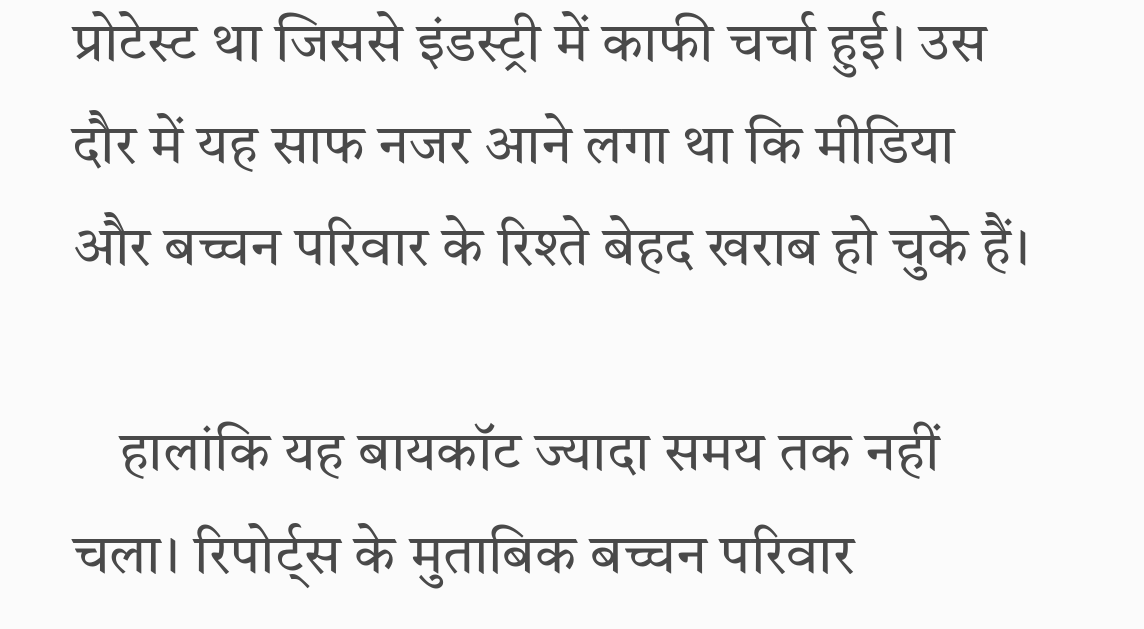प्रोटेस्ट था जिससे इंडस्ट्री में काफी चर्चा हुई। उस दौर में यह साफ नजर आने लगा था कि मीडिया और बच्चन परिवार के रिश्ते बेहद खराब हो चुके हैं।

    हालांकि यह बायकॉट ज्यादा समय तक नहीं चला। रिपोर्ट्स के मुताबिक बच्चन परिवार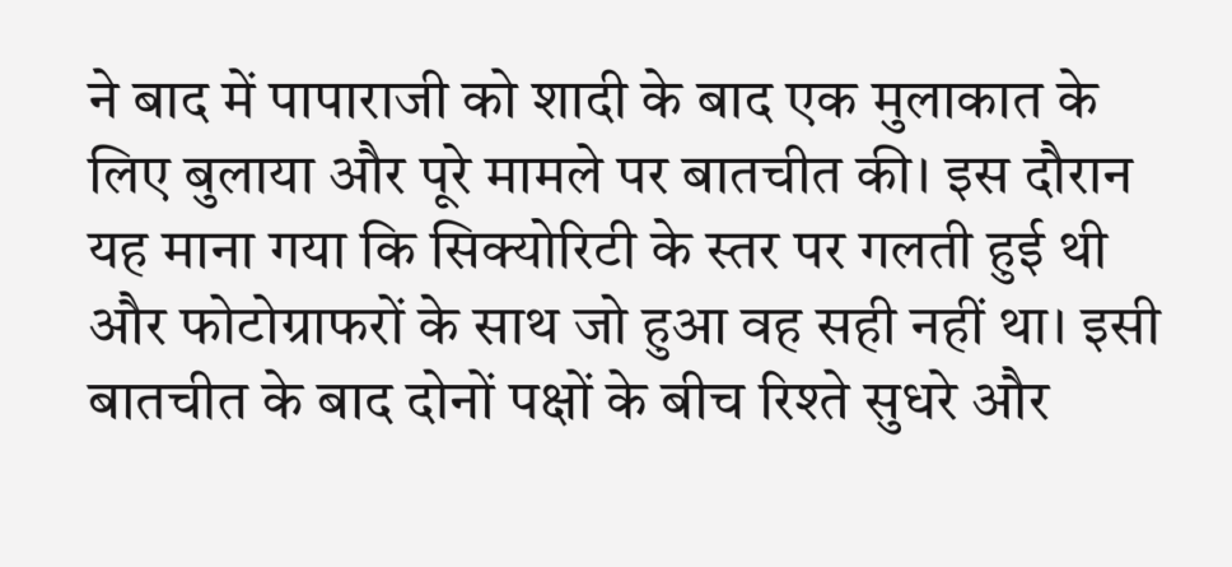ने बाद में पापाराजी को शादी के बाद एक मुलाकात के लिए बुलाया और पूरे मामले पर बातचीत की। इस दौरान यह माना गया कि सिक्योरिटी के स्तर पर गलती हुई थी और फोटोग्राफरों के साथ जो हुआ वह सही नहीं था। इसी बातचीत के बाद दोनों पक्षों के बीच रिश्ते सुधरे और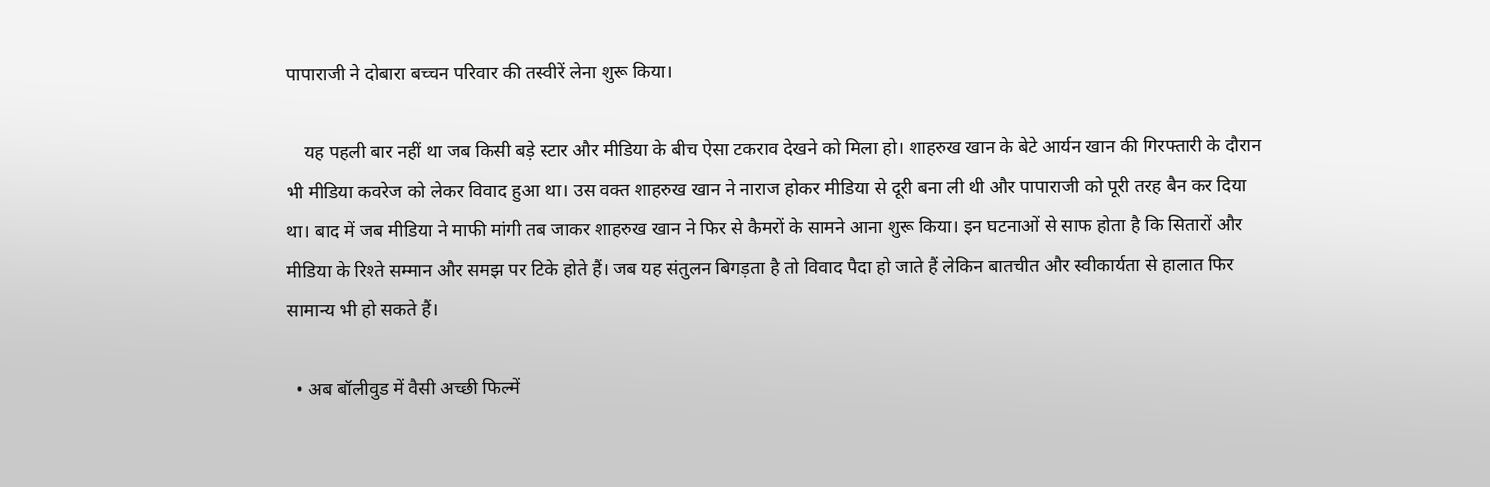पापाराजी ने दोबारा बच्चन परिवार की तस्वीरें लेना शुरू किया।

    यह पहली बार नहीं था जब किसी बड़े स्टार और मीडिया के बीच ऐसा टकराव देखने को मिला हो। शाहरुख खान के बेटे आर्यन खान की गिरफ्तारी के दौरान भी मीडिया कवरेज को लेकर विवाद हुआ था। उस वक्त शाहरुख खान ने नाराज होकर मीडिया से दूरी बना ली थी और पापाराजी को पूरी तरह बैन कर दिया था। बाद में जब मीडिया ने माफी मांगी तब जाकर शाहरुख खान ने फिर से कैमरों के सामने आना शुरू किया। इन घटनाओं से साफ होता है कि सितारों और मीडिया के रिश्ते सम्मान और समझ पर टिके होते हैं। जब यह संतुलन बिगड़ता है तो विवाद पैदा हो जाते हैं लेकिन बातचीत और स्वीकार्यता से हालात फिर सामान्य भी हो सकते हैं।

  • अब बॉलीवुड में वैसी अच्छी फिल्में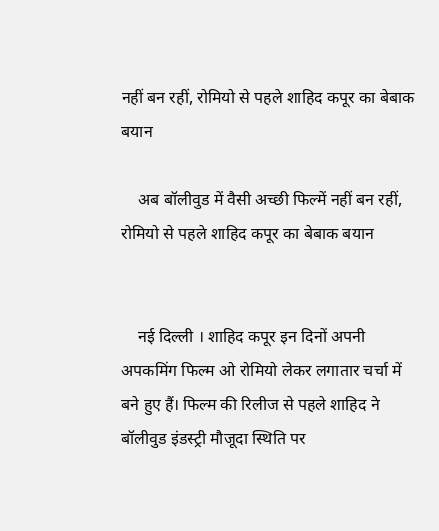नहीं बन रहीं, रोमियो से पहले शाहिद कपूर का बेबाक बयान

    अब बॉलीवुड में वैसी अच्छी फिल्में नहीं बन रहीं, रोमियो से पहले शाहिद कपूर का बेबाक बयान


    नई दिल्ली । शाहिद कपूर इन दिनों अपनी अपकमिंग फिल्म ओ रोमियो लेकर लगातार चर्चा में बने हुए हैं। फिल्म की रिलीज से पहले शाहिद ने बॉलीवुड इंडस्ट्री मौजूदा स्थिति पर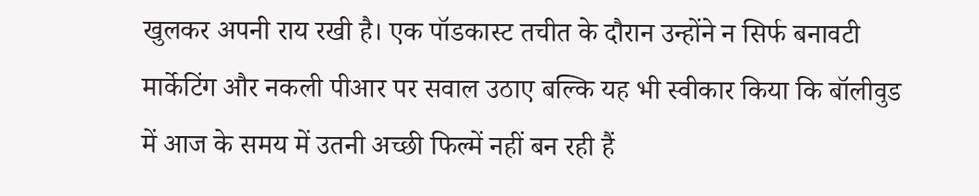खुलकर अपनी राय रखी है। एक पॉडकास्ट तचीत के दौरान उन्होंने न सिर्फ बनावटी मार्केटिंग और नकली पीआर पर सवाल उठाए बल्कि यह भी स्वीकार किया कि बॉलीवुड में आज के समय में उतनी अच्छी फिल्में नहीं बन रही हैं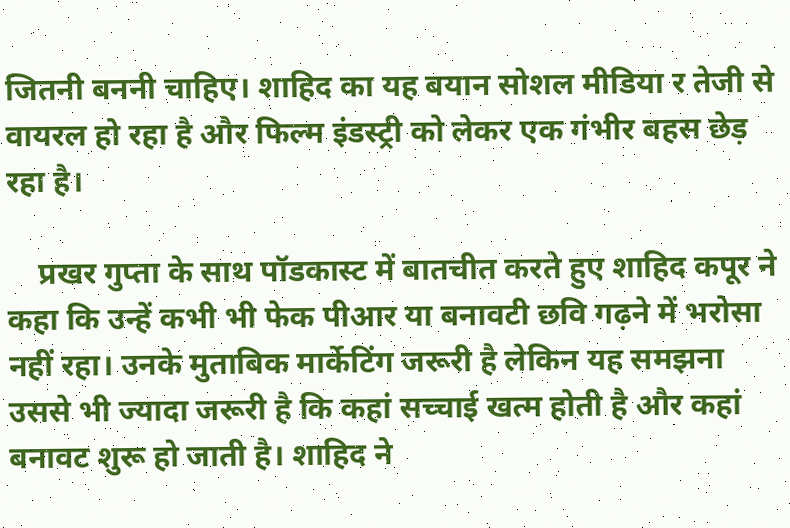जितनी बननी चाहिए। शाहिद का यह बयान सोशल मीडिया र तेजी से वायरल हो रहा है और फिल्म इंडस्ट्री को लेकर एक गंभीर बहस छेड़ रहा है।

    प्रखर गुप्ता के साथ पॉडकास्ट में बातचीत करते हुए शाहिद कपूर ने कहा कि उन्हें कभी भी फेक पीआर या बनावटी छवि गढ़ने में भरोसा नहीं रहा। उनके मुताबिक मार्केटिंग जरूरी है लेकिन यह समझना उससे भी ज्यादा जरूरी है कि कहां सच्चाई खत्म होती है और कहां बनावट शुरू हो जाती है। शाहिद ने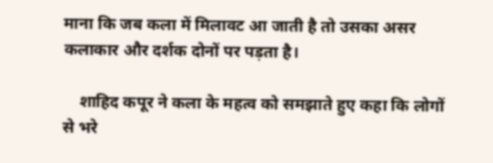माना कि जब कला में मिलावट आ जाती है तो उसका असर कलाकार और दर्शक दोनों पर पड़ता है।

    शाहिद कपूर ने कला के महत्व को समझाते हुए कहा कि लोगों से भरे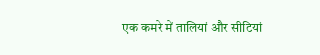एक कमरे में तालियां और सीटियां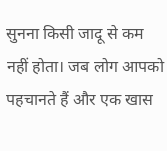सुनना किसी जादू से कम नहीं होता। जब लोग आपको पहचानते हैं और एक खास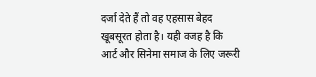दर्जा देते हैं तो वह एहसास बेहद खूबसूरत होता है। यही वजह है कि आर्ट और सिनेमा समाज के लिए जरूरी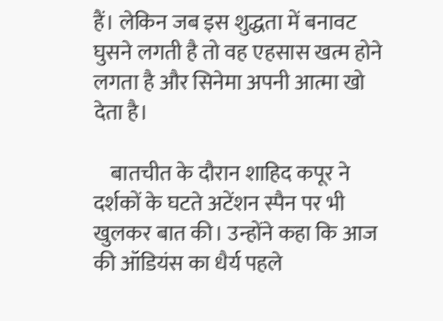हैं। लेकिन जब इस शुद्धता में बनावट घुसने लगती है तो वह एहसास खत्म होने लगता है और सिनेमा अपनी आत्मा खो देता है।

    बातचीत के दौरान शाहिद कपूर ने दर्शकों के घटते अटेंशन स्पैन पर भी खुलकर बात की। उन्होंने कहा कि आज की ऑडियंस का धैर्य पहले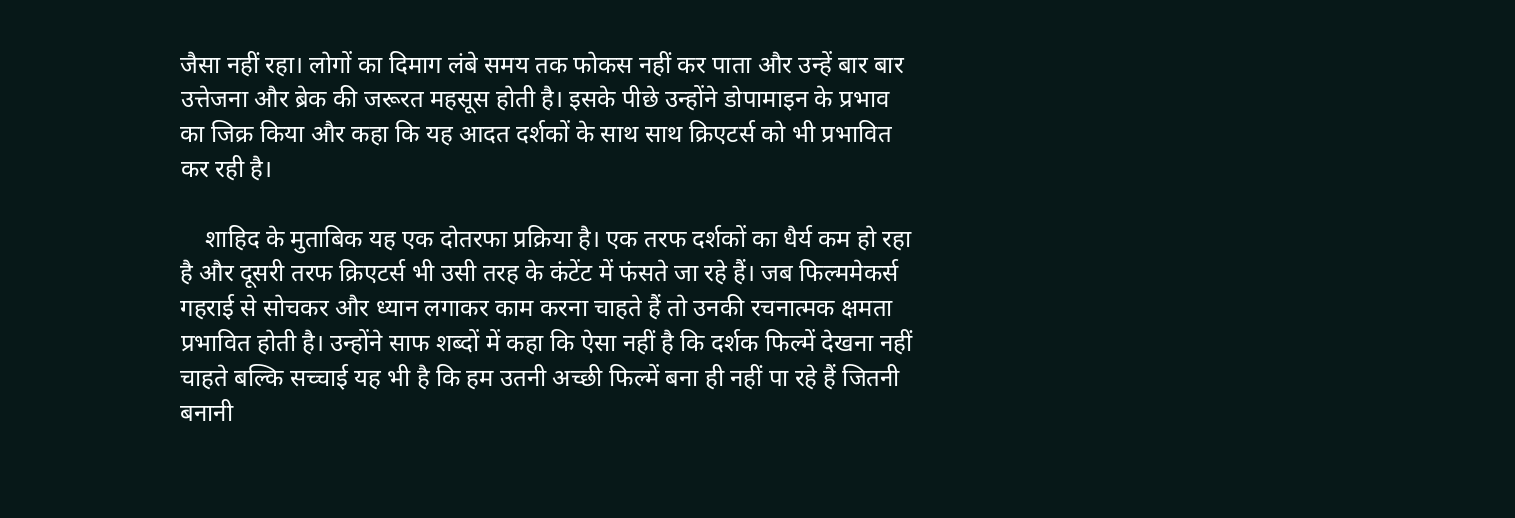जैसा नहीं रहा। लोगों का दिमाग लंबे समय तक फोकस नहीं कर पाता और उन्हें बार बार उत्तेजना और ब्रेक की जरूरत महसूस होती है। इसके पीछे उन्होंने डोपामाइन के प्रभाव का जिक्र किया और कहा कि यह आदत दर्शकों के साथ साथ क्रिएटर्स को भी प्रभावित कर रही है।

    शाहिद के मुताबिक यह एक दोतरफा प्रक्रिया है। एक तरफ दर्शकों का धैर्य कम हो रहा है और दूसरी तरफ क्रिएटर्स भी उसी तरह के कंटेंट में फंसते जा रहे हैं। जब फिल्ममेकर्स गहराई से सोचकर और ध्यान लगाकर काम करना चाहते हैं तो उनकी रचनात्मक क्षमता प्रभावित होती है। उन्होंने साफ शब्दों में कहा कि ऐसा नहीं है कि दर्शक फिल्में देखना नहीं चाहते बल्कि सच्चाई यह भी है कि हम उतनी अच्छी फिल्में बना ही नहीं पा रहे हैं जितनी बनानी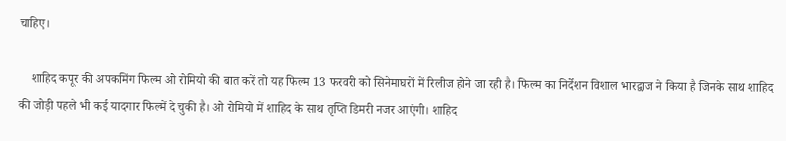चाहिए।

    शाहिद कपूर की अपकमिंग फिल्म ओ रोमियो की बात करें तो यह फिल्म 13 फरवरी को सिनेमाघरों में रिलीज होने जा रही है। फिल्म का निर्देशन विशाल भारद्वाज ने किया है जिनके साथ शाहिद की जोड़ी पहले भी कई यादगार फिल्में दे चुकी है। ओ रोमियो में शाहिद के साथ तृप्ति डिमरी नजर आएंगी। शाहिद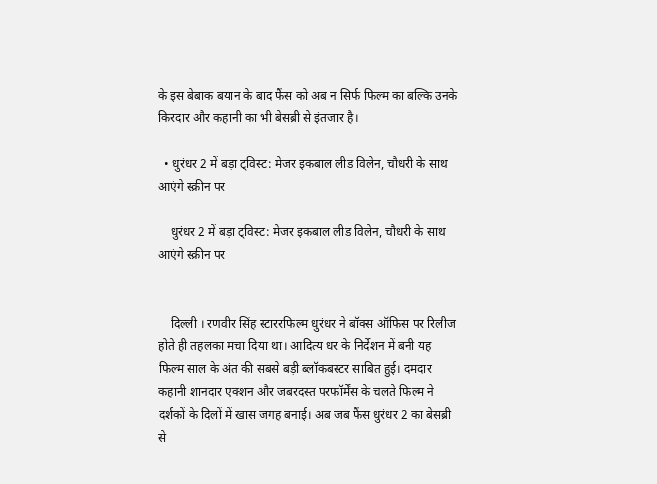के इस बेबाक बयान के बाद फैंस को अब न सिर्फ फिल्म का बल्कि उनके किरदार और कहानी का भी बेसब्री से इंतजार है।

  • धुरंधर 2 में बड़ा ट्विस्ट: मेजर इकबाल लीड विलेन, चौधरी के साथ आएंगे स्क्रीन पर

    धुरंधर 2 में बड़ा ट्विस्ट: मेजर इकबाल लीड विलेन, चौधरी के साथ आएंगे स्क्रीन पर


    दिल्ली । रणवीर सिंह स्टाररफिल्म धुरंधर ने बॉक्स ऑफिस पर रिलीज होते ही तहलका मचा दिया था। आदित्य धर के निर्देशन में बनी यह फिल्म साल के अंत की सबसे बड़ी ब्लॉकबस्टर साबित हुई। दमदार कहानी शानदार एक्शन और जबरदस्त परफॉर्मेंस के चलते फिल्म ने दर्शकों के दिलों में खास जगह बनाई। अब जब फैंस धुरंधर 2 का बेसब्री से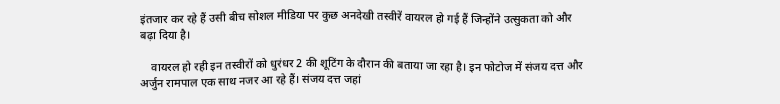इंतजार कर रहे हैं उसी बीच सोशल मीडिया पर कुछ अनदेखी तस्वीरें वायरल हो गई हैं जिन्होंने उत्सुकता को और बढ़ा दिया है।

    वायरल हो रही इन तस्वीरों को धुरंधर 2 की शूटिंग के दौरान की बताया जा रहा है। इन फोटोज में संजय दत्त और अर्जुन रामपाल एक साथ नजर आ रहे हैं। संजय दत्त जहां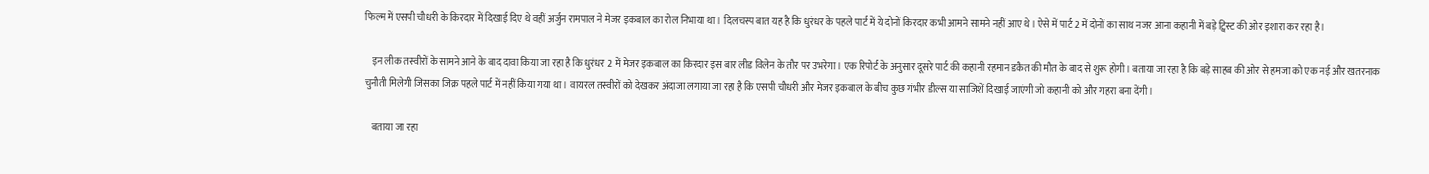फिल्म में एसपी चौधरी के किरदार में दिखाई दिए थे वहीं अर्जुन रामपाल ने मेजर इकबाल का रोल निभाया था। दिलचस्प बात यह है कि धुरंधर के पहले पार्ट में ये दोनों किरदार कभी आमने सामने नहीं आए थे। ऐसे में पार्ट 2 में दोनों का साथ नजर आना कहानी में बड़े ट्विस्ट की ओर इशारा कर रहा है।

    इन लीक तस्वीरों के सामने आने के बाद दावा किया जा रहा है कि धुरंधर 2 में मेजर इकबाल का किरदार इस बार लीड विलेन के तौर पर उभरेगा। एक रिपोर्ट के अनुसार दूसरे पार्ट की कहानी रहमान डकैत की मौत के बाद से शुरू होगी। बताया जा रहा है कि बड़े साहब की ओर से हमजा को एक नई और खतरनाक चुनौती मिलेगी जिसका जिक्र पहले पार्ट में नहीं किया गया था। वायरल तस्वीरों को देखकर अंदाजा लगाया जा रहा है कि एसपी चौधरी और मेजर इकबाल के बीच कुछ गंभीर डील्स या साजिशें दिखाई जाएंगी जो कहानी को और गहरा बना देंगी।

    बताया जा रहा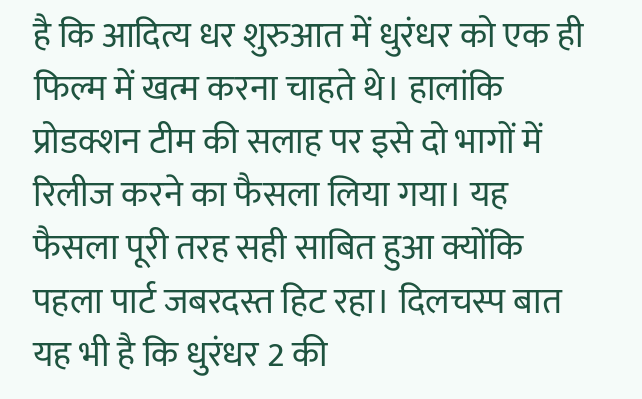है कि आदित्य धर शुरुआत में धुरंधर को एक ही फिल्म में खत्म करना चाहते थे। हालांकि प्रोडक्शन टीम की सलाह पर इसे दो भागों में रिलीज करने का फैसला लिया गया। यह फैसला पूरी तरह सही साबित हुआ क्योंकि पहला पार्ट जबरदस्त हिट रहा। दिलचस्प बात यह भी है कि धुरंधर 2 की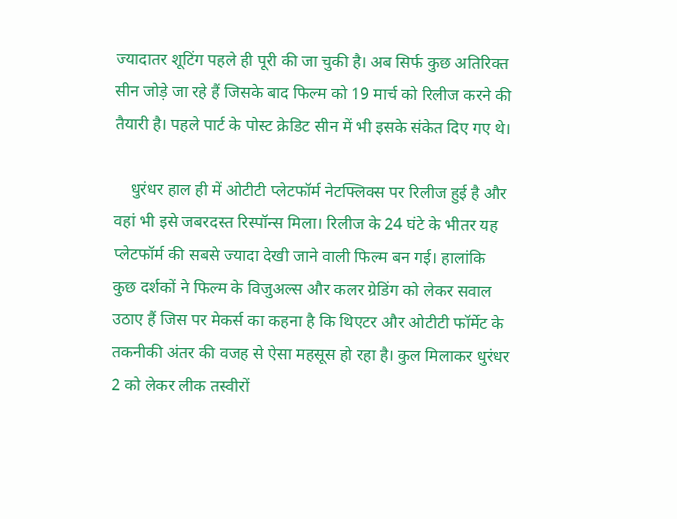ज्यादातर शूटिंग पहले ही पूरी की जा चुकी है। अब सिर्फ कुछ अतिरिक्त सीन जोड़े जा रहे हैं जिसके बाद फिल्म को 19 मार्च को रिलीज करने की तैयारी है। पहले पार्ट के पोस्ट क्रेडिट सीन में भी इसके संकेत दिए गए थे।

    धुरंधर हाल ही में ओटीटी प्लेटफॉर्म नेटफ्लिक्स पर रिलीज हुई है और वहां भी इसे जबरदस्त रिस्पॉन्स मिला। रिलीज के 24 घंटे के भीतर यह प्लेटफॉर्म की सबसे ज्यादा देखी जाने वाली फिल्म बन गई। हालांकि कुछ दर्शकों ने फिल्म के विजुअल्स और कलर ग्रेडिंग को लेकर सवाल उठाए हैं जिस पर मेकर्स का कहना है कि थिएटर और ओटीटी फॉर्मेट के तकनीकी अंतर की वजह से ऐसा महसूस हो रहा है। कुल मिलाकर धुरंधर 2 को लेकर लीक तस्वीरों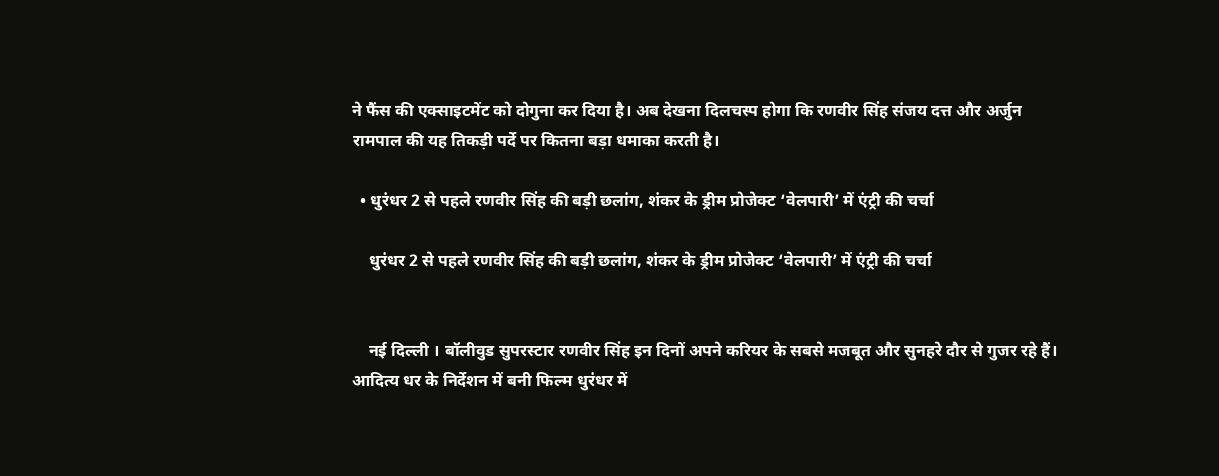ने फैंस की एक्साइटमेंट को दोगुना कर दिया है। अब देखना दिलचस्प होगा कि रणवीर सिंह संजय दत्त और अर्जुन रामपाल की यह तिकड़ी पर्दे पर कितना बड़ा धमाका करती है।

  • धुरंधर 2 से पहले रणवीर सिंह की बड़ी छलांग, शंकर के ड्रीम प्रोजेक्ट ‘वेलपारी’ में एंट्री की चर्चा

    धुरंधर 2 से पहले रणवीर सिंह की बड़ी छलांग, शंकर के ड्रीम प्रोजेक्ट ‘वेलपारी’ में एंट्री की चर्चा


    नई दिल्ली । बॉलीवुड सुपरस्टार रणवीर सिंह इन दिनों अपने करियर के सबसे मजबूत और सुनहरे दौर से गुजर रहे हैं। आदित्य धर के निर्देशन में बनी फिल्म धुरंधर में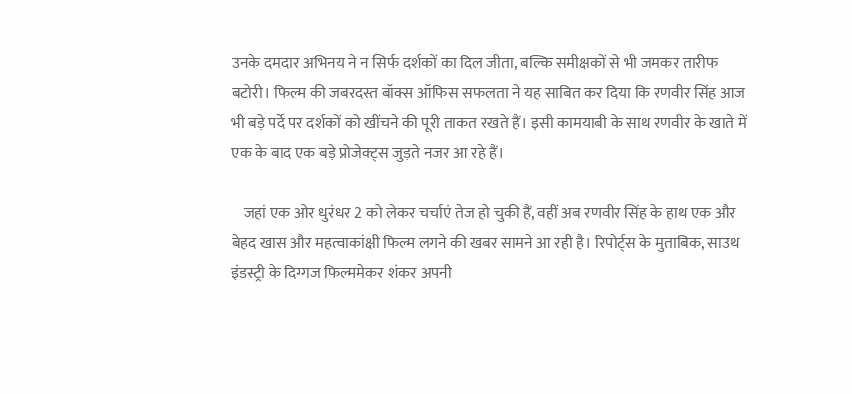उनके दमदार अभिनय ने न सिर्फ दर्शकों का दिल जीता, बल्कि समीक्षकों से भी जमकर तारीफ बटोरी। फिल्म की जबरदस्त बॉक्स ऑफिस सफलता ने यह साबित कर दिया कि रणवीर सिंह आज भी बड़े पर्दे पर दर्शकों को खींचने की पूरी ताकत रखते हैं। इसी कामयाबी के साथ रणवीर के खाते में एक के बाद एक बड़े प्रोजेक्ट्स जुड़ते नजर आ रहे हैं।

    जहां एक ओर धुरंधर 2 को लेकर चर्चाएं तेज हो चुकी हैं, वहीं अब रणवीर सिंह के हाथ एक और बेहद खास और महत्वाकांक्षी फिल्म लगने की खबर सामने आ रही है। रिपोर्ट्स के मुताबिक, साउथ इंडस्ट्री के दिग्गज फिल्ममेकर शंकर अपनी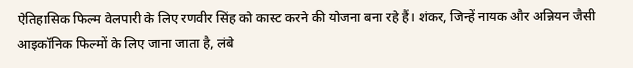ऐतिहासिक फिल्म वेलपारी के लिए रणवीर सिंह को कास्ट करने की योजना बना रहे हैं। शंकर, जिन्हें नायक और अन्नियन जैसी आइकॉनिक फिल्मों के लिए जाना जाता है, लंबे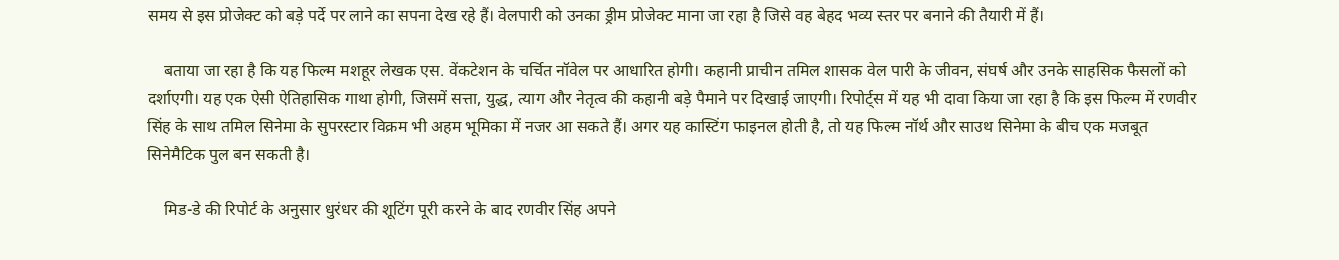समय से इस प्रोजेक्ट को बड़े पर्दे पर लाने का सपना देख रहे हैं। वेलपारी को उनका ड्रीम प्रोजेक्ट माना जा रहा है जिसे वह बेहद भव्य स्तर पर बनाने की तैयारी में हैं।

    बताया जा रहा है कि यह फिल्म मशहूर लेखक एस. वेंकटेशन के चर्चित नॉवेल पर आधारित होगी। कहानी प्राचीन तमिल शासक वेल पारी के जीवन, संघर्ष और उनके साहसिक फैसलों को दर्शाएगी। यह एक ऐसी ऐतिहासिक गाथा होगी, जिसमें सत्ता, युद्ध, त्याग और नेतृत्व की कहानी बड़े पैमाने पर दिखाई जाएगी। रिपोर्ट्स में यह भी दावा किया जा रहा है कि इस फिल्म में रणवीर सिंह के साथ तमिल सिनेमा के सुपरस्टार विक्रम भी अहम भूमिका में नजर आ सकते हैं। अगर यह कास्टिंग फाइनल होती है, तो यह फिल्म नॉर्थ और साउथ सिनेमा के बीच एक मजबूत सिनेमैटिक पुल बन सकती है।

    मिड-डे की रिपोर्ट के अनुसार धुरंधर की शूटिंग पूरी करने के बाद रणवीर सिंह अपने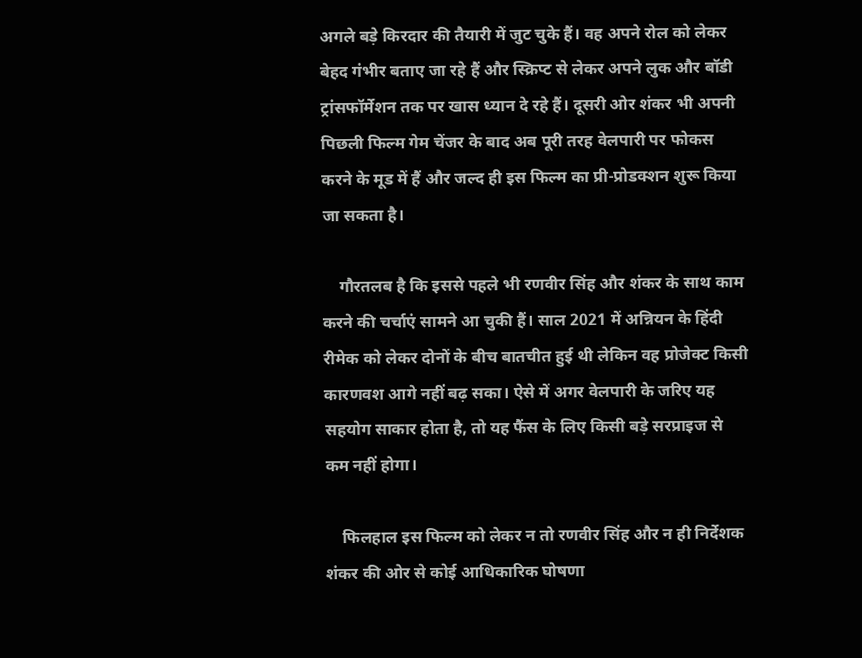अगले बड़े किरदार की तैयारी में जुट चुके हैं। वह अपने रोल को लेकर बेहद गंभीर बताए जा रहे हैं और स्क्रिप्ट से लेकर अपने लुक और बॉडी ट्रांसफॉर्मेशन तक पर खास ध्यान दे रहे हैं। दूसरी ओर शंकर भी अपनी पिछली फिल्म गेम चेंजर के बाद अब पूरी तरह वेलपारी पर फोकस करने के मूड में हैं और जल्द ही इस फिल्म का प्री-प्रोडक्शन शुरू किया जा सकता है।

    गौरतलब है कि इससे पहले भी रणवीर सिंह और शंकर के साथ काम करने की चर्चाएं सामने आ चुकी हैं। साल 2021 में अन्नियन के हिंदी रीमेक को लेकर दोनों के बीच बातचीत हुई थी लेकिन वह प्रोजेक्ट किसी कारणवश आगे नहीं बढ़ सका। ऐसे में अगर वेलपारी के जरिए यह सहयोग साकार होता है, तो यह फैंस के लिए किसी बड़े सरप्राइज से कम नहीं होगा।

    फिलहाल इस फिल्म को लेकर न तो रणवीर सिंह और न ही निर्देशक शंकर की ओर से कोई आधिकारिक घोषणा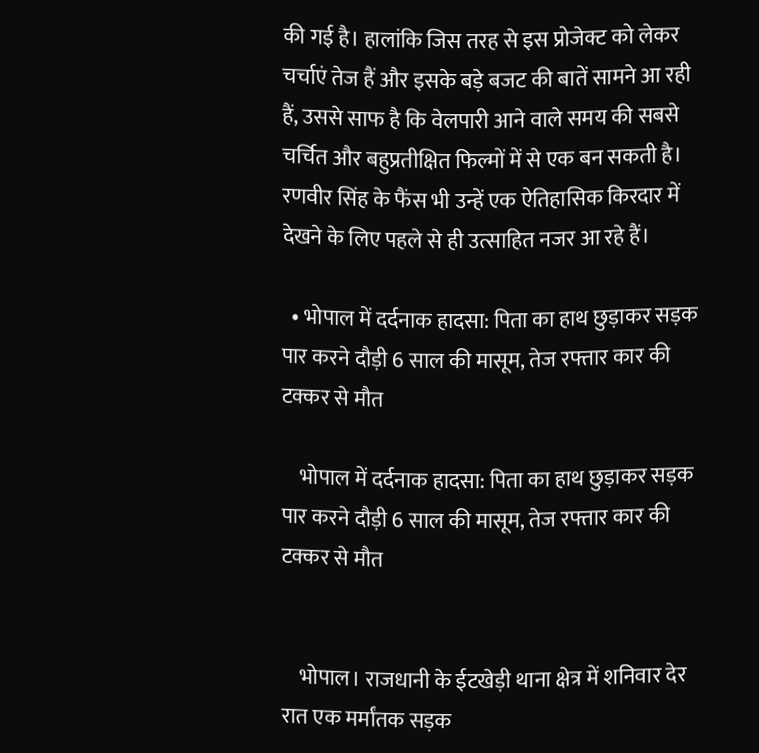की गई है। हालांकि जिस तरह से इस प्रोजेक्ट को लेकर चर्चाएं तेज हैं और इसके बड़े बजट की बातें सामने आ रही हैं, उससे साफ है कि वेलपारी आने वाले समय की सबसे चर्चित और बहुप्रतीक्षित फिल्मों में से एक बन सकती है। रणवीर सिंह के फैंस भी उन्हें एक ऐतिहासिक किरदार में देखने के लिए पहले से ही उत्साहित नजर आ रहे हैं।

  • भोपाल में दर्दनाक हादसा: पिता का हाथ छुड़ाकर सड़क पार करने दौड़ी 6 साल की मासूम, तेज रफ्तार कार की टक्कर से मौत

    भोपाल में दर्दनाक हादसा: पिता का हाथ छुड़ाकर सड़क पार करने दौड़ी 6 साल की मासूम, तेज रफ्तार कार की टक्कर से मौत


    भोपाल। राजधानी के ईटखेड़ी थाना क्षेत्र में शनिवार देर रात एक मर्मांतक सड़क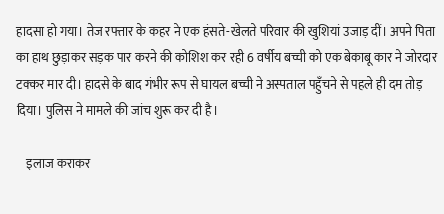हादसा हो गया। तेज रफ्तार के कहर ने एक हंसते-खेलते परिवार की खुशियां उजाड़ दीं। अपने पिता का हाथ छुड़ाकर सड़क पार करने की कोशिश कर रही 6 वर्षीय बच्ची को एक बेकाबू कार ने जोरदार टक्कर मार दी। हादसे के बाद गंभीर रूप से घायल बच्ची ने अस्पताल पहुँचने से पहले ही दम तोड़ दिया। पुलिस ने मामले की जांच शुरू कर दी है।

    इलाज कराकर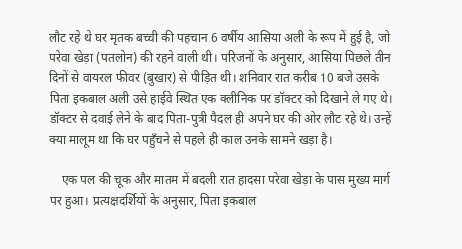लौट रहे थे घर मृतक बच्ची की पहचान 6 वर्षीय आसिया अली के रूप में हुई है, जो परेवा खेड़ा (पतलोन) की रहने वाली थी। परिजनों के अनुसार, आसिया पिछले तीन दिनों से वायरल फीवर (बुखार) से पीड़ित थी। शनिवार रात करीब 10 बजे उसके पिता इकबाल अली उसे हाईवे स्थित एक क्लीनिक पर डॉक्टर को दिखाने ले गए थे। डॉक्टर से दवाई लेने के बाद पिता-पुत्री पैदल ही अपने घर की ओर लौट रहे थे। उन्हें क्या मालूम था कि घर पहुँचने से पहले ही काल उनके सामने खड़ा है।

    एक पल की चूक और मातम में बदली रात हादसा परेवा खेड़ा के पास मुख्य मार्ग पर हुआ। प्रत्यक्षदर्शियों के अनुसार, पिता इकबाल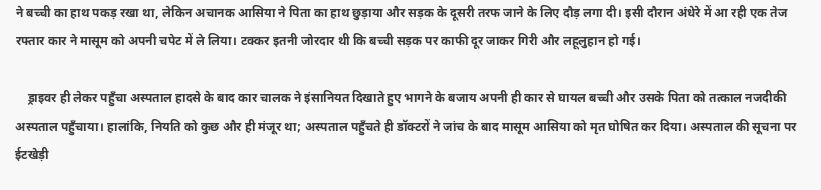ने बच्ची का हाथ पकड़ रखा था, लेकिन अचानक आसिया ने पिता का हाथ छुड़ाया और सड़क के दूसरी तरफ जाने के लिए दौड़ लगा दी। इसी दौरान अंधेरे में आ रही एक तेज रफ्तार कार ने मासूम को अपनी चपेट में ले लिया। टक्कर इतनी जोरदार थी कि बच्ची सड़क पर काफी दूर जाकर गिरी और लहूलुहान हो गई।

    ड्राइवर ही लेकर पहुँचा अस्पताल हादसे के बाद कार चालक ने इंसानियत दिखाते हुए भागने के बजाय अपनी ही कार से घायल बच्ची और उसके पिता को तत्काल नजदीकी अस्पताल पहुँचाया। हालांकि, नियति को कुछ और ही मंजूर था; अस्पताल पहुँचते ही डॉक्टरों ने जांच के बाद मासूम आसिया को मृत घोषित कर दिया। अस्पताल की सूचना पर ईटखेड़ी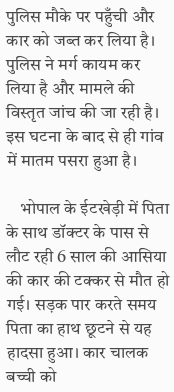पुलिस मौके पर पहुँची और कार को जब्त कर लिया है। पुलिस ने मर्ग कायम कर लिया है और मामले की विस्तृत जांच की जा रही है। इस घटना के बाद से ही गांव में मातम पसरा हुआ है।

    भोपाल के ईटखेड़ी में पिता के साथ डॉक्टर के पास से लौट रही 6 साल की आसिया की कार की टक्कर से मौत हो गई। सड़क पार करते समय पिता का हाथ छूटने से यह हादसा हुआ। कार चालक बच्ची को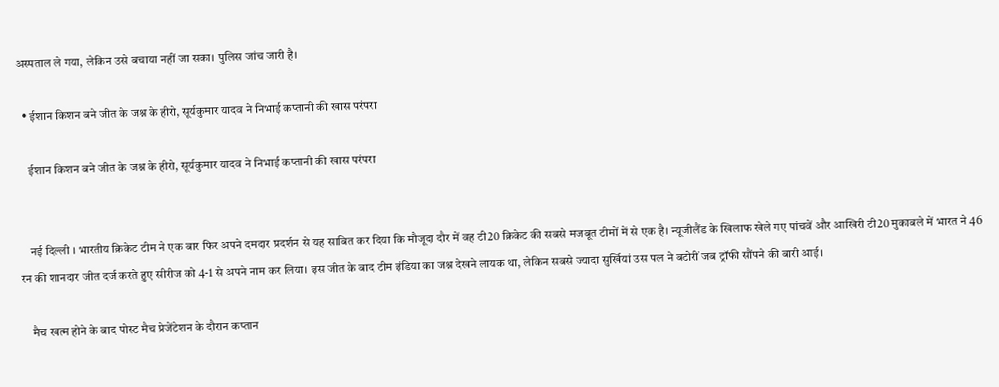अस्पताल ले गया, लेकिन उसे बचाया नहीं जा सका। पुलिस जांच जारी है।

  • ईशान किशन बने जीत के जश्न के हीरो, सूर्यकुमार यादव ने निभाई कप्तानी की खास परंपरा

    ईशान किशन बने जीत के जश्न के हीरो, सूर्यकुमार यादव ने निभाई कप्तानी की खास परंपरा


    नई दिल्ली । भारतीय क्रिकेट टीम ने एक बार फिर अपने दमदार प्रदर्शन से यह साबित कर दिया कि मौजूदा दौर में वह टी20 क्रिकेट की सबसे मजबूत टीमों में से एक है। न्यूजीलैंड के खिलाफ खेले गए पांचवें और आखिरी टी20 मुकाबले में भारत ने 46 रन की शानदार जीत दर्ज करते हुए सीरीज को 4-1 से अपने नाम कर लिया। इस जीत के बाद टीम इंडिया का जश्न देखने लायक था, लेकिन सबसे ज्यादा सुर्खियां उस पल ने बटोरीं जब ट्रॉफी सौंपने की बारी आई।

    मैच खत्म होने के बाद पोस्ट मैच प्रेजेंटेशन के दौरान कप्तान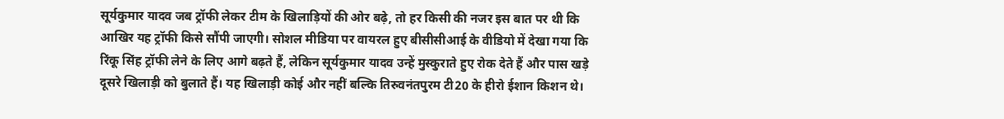सूर्यकुमार यादव जब ट्रॉफी लेकर टीम के खिलाड़ियों की ओर बढ़े, तो हर किसी की नजर इस बात पर थी कि आखिर यह ट्रॉफी किसे सौंपी जाएगी। सोशल मीडिया पर वायरल हुए बीसीसीआई के वीडियो में देखा गया कि रिंकू सिंह ट्रॉफी लेने के लिए आगे बढ़ते हैं, लेकिन सूर्यकुमार यादव उन्हें मुस्कुराते हुए रोक देते हैं और पास खड़े दूसरे खिलाड़ी को बुलाते हैं। यह खिलाड़ी कोई और नहीं बल्कि तिरुवनंतपुरम टी20 के हीरो ईशान किशन थे।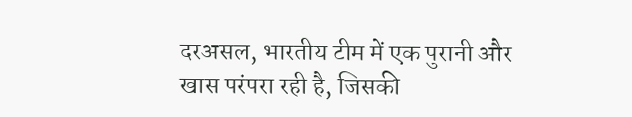दरअसल, भारतीय टीम में एक पुरानी और खास परंपरा रही है, जिसकी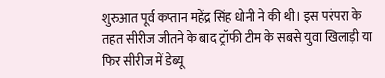शुरुआत पूर्व कप्तान महेंद्र सिंह धोनी ने की थी। इस परंपरा के तहत सीरीज जीतने के बाद ट्रॉफी टीम के सबसे युवा खिलाड़ी या फिर सीरीज में डेब्यू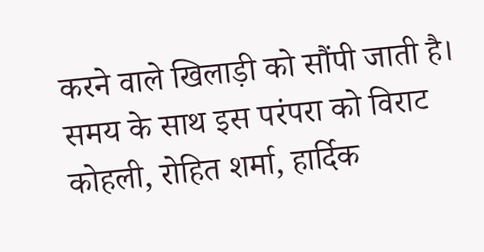करने वाले खिलाड़ी को सौंपी जाती है। समय के साथ इस परंपरा को विराट कोहली, रोहित शर्मा, हार्दिक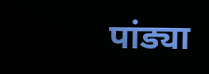पांड्या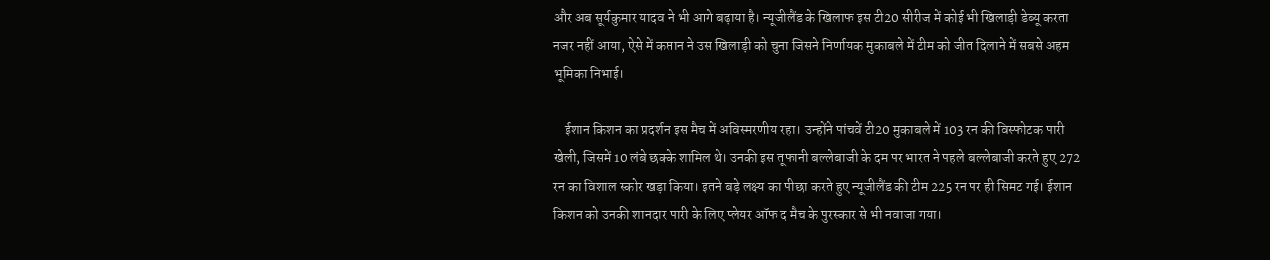और अब सूर्यकुमार यादव ने भी आगे बढ़ाया है। न्यूजीलैंड के खिलाफ इस टी20 सीरीज में कोई भी खिलाड़ी डेब्यू करता नजर नहीं आया, ऐसे में कप्तान ने उस खिलाड़ी को चुना जिसने निर्णायक मुकाबले में टीम को जीत दिलाने में सबसे अहम भूमिका निभाई।

    ईशान किशन का प्रदर्शन इस मैच में अविस्मरणीय रहा। उन्होंने पांचवें टी20 मुकाबले में 103 रन की विस्फोटक पारी खेली, जिसमें 10 लंबे छक्के शामिल थे। उनकी इस तूफानी बल्लेबाजी के दम पर भारत ने पहले बल्लेबाजी करते हुए 272 रन का विशाल स्कोर खड़ा किया। इतने बड़े लक्ष्य का पीछा करते हुए न्यूजीलैंड की टीम 225 रन पर ही सिमट गई। ईशान किशन को उनकी शानदार पारी के लिए प्लेयर ऑफ द मैच के पुरस्कार से भी नवाजा गया।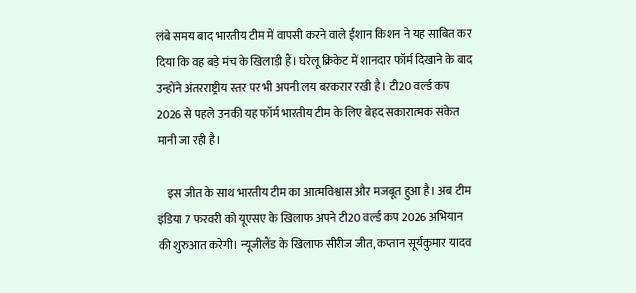लंबे समय बाद भारतीय टीम में वापसी करने वाले ईशान किशन ने यह साबित कर दिया कि वह बड़े मंच के खिलाड़ी हैं। घरेलू क्रिकेट में शानदार फॉर्म दिखाने के बाद उन्होंने अंतरराष्ट्रीय स्तर पर भी अपनी लय बरकरार रखी है। टी20 वर्ल्ड कप 2026 से पहले उनकी यह फॉर्म भारतीय टीम के लिए बेहद सकारात्मक संकेत मानी जा रही है।

    इस जीत के साथ भारतीय टीम का आत्मविश्वास और मजबूत हुआ है। अब टीम इंडिया 7 फरवरी को यूएसए के खिलाफ अपने टी20 वर्ल्ड कप 2026 अभियान की शुरुआत करेगी। न्यूजीलैंड के खिलाफ सीरीज जीत, कप्तान सूर्यकुमार यादव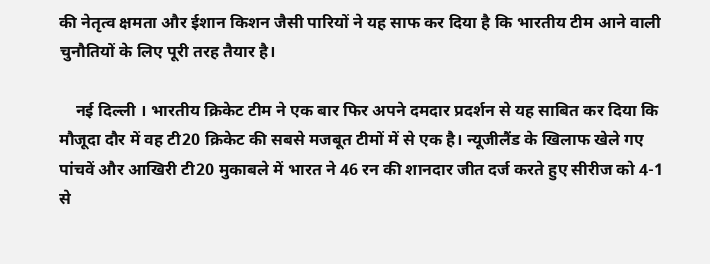की नेतृत्व क्षमता और ईशान किशन जैसी पारियों ने यह साफ कर दिया है कि भारतीय टीम आने वाली चुनौतियों के लिए पूरी तरह तैयार है।

    नई दिल्ली । भारतीय क्रिकेट टीम ने एक बार फिर अपने दमदार प्रदर्शन से यह साबित कर दिया कि मौजूदा दौर में वह टी20 क्रिकेट की सबसे मजबूत टीमों में से एक है। न्यूजीलैंड के खिलाफ खेले गए पांचवें और आखिरी टी20 मुकाबले में भारत ने 46 रन की शानदार जीत दर्ज करते हुए सीरीज को 4-1 से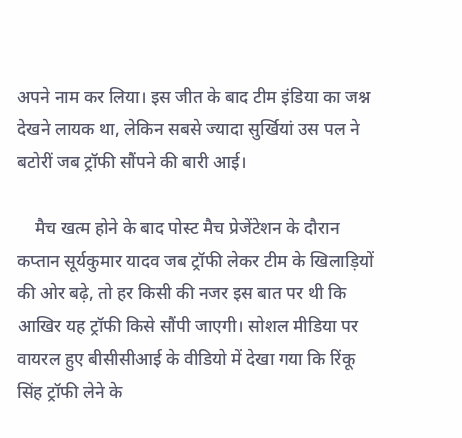अपने नाम कर लिया। इस जीत के बाद टीम इंडिया का जश्न देखने लायक था, लेकिन सबसे ज्यादा सुर्खियां उस पल ने बटोरीं जब ट्रॉफी सौंपने की बारी आई।

    मैच खत्म होने के बाद पोस्ट मैच प्रेजेंटेशन के दौरान कप्तान सूर्यकुमार यादव जब ट्रॉफी लेकर टीम के खिलाड़ियों की ओर बढ़े, तो हर किसी की नजर इस बात पर थी कि आखिर यह ट्रॉफी किसे सौंपी जाएगी। सोशल मीडिया पर वायरल हुए बीसीसीआई के वीडियो में देखा गया कि रिंकू सिंह ट्रॉफी लेने के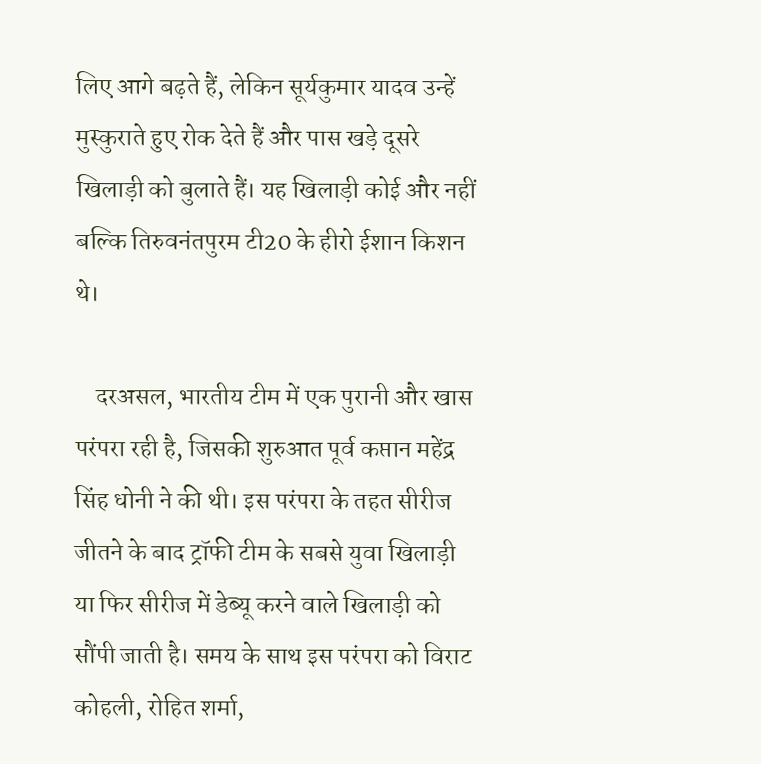लिए आगे बढ़ते हैं, लेकिन सूर्यकुमार यादव उन्हें मुस्कुराते हुए रोक देते हैं और पास खड़े दूसरे खिलाड़ी को बुलाते हैं। यह खिलाड़ी कोई और नहीं बल्कि तिरुवनंतपुरम टी20 के हीरो ईशान किशन थे।

    दरअसल, भारतीय टीम में एक पुरानी और खास परंपरा रही है, जिसकी शुरुआत पूर्व कप्तान महेंद्र सिंह धोनी ने की थी। इस परंपरा के तहत सीरीज जीतने के बाद ट्रॉफी टीम के सबसे युवा खिलाड़ी या फिर सीरीज में डेब्यू करने वाले खिलाड़ी को सौंपी जाती है। समय के साथ इस परंपरा को विराट कोहली, रोहित शर्मा,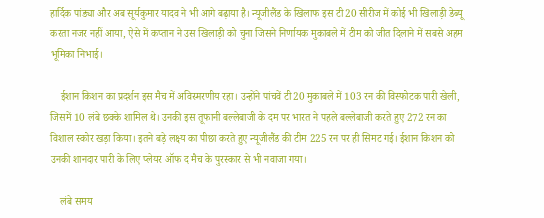हार्दिक पांड्या और अब सूर्यकुमार यादव ने भी आगे बढ़ाया है। न्यूजीलैंड के खिलाफ इस टी20 सीरीज में कोई भी खिलाड़ी डेब्यू करता नजर नहीं आया, ऐसे में कप्तान ने उस खिलाड़ी को चुना जिसने निर्णायक मुकाबले में टीम को जीत दिलाने में सबसे अहम भूमिका निभाई।

    ईशान किशन का प्रदर्शन इस मैच में अविस्मरणीय रहा। उन्होंने पांचवें टी20 मुकाबले में 103 रन की विस्फोटक पारी खेली, जिसमें 10 लंबे छक्के शामिल थे। उनकी इस तूफानी बल्लेबाजी के दम पर भारत ने पहले बल्लेबाजी करते हुए 272 रन का विशाल स्कोर खड़ा किया। इतने बड़े लक्ष्य का पीछा करते हुए न्यूजीलैंड की टीम 225 रन पर ही सिमट गई। ईशान किशन को उनकी शानदार पारी के लिए प्लेयर ऑफ द मैच के पुरस्कार से भी नवाजा गया।

    लंबे समय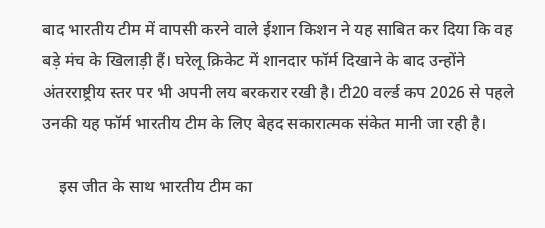बाद भारतीय टीम में वापसी करने वाले ईशान किशन ने यह साबित कर दिया कि वह बड़े मंच के खिलाड़ी हैं। घरेलू क्रिकेट में शानदार फॉर्म दिखाने के बाद उन्होंने अंतरराष्ट्रीय स्तर पर भी अपनी लय बरकरार रखी है। टी20 वर्ल्ड कप 2026 से पहले उनकी यह फॉर्म भारतीय टीम के लिए बेहद सकारात्मक संकेत मानी जा रही है।

    इस जीत के साथ भारतीय टीम का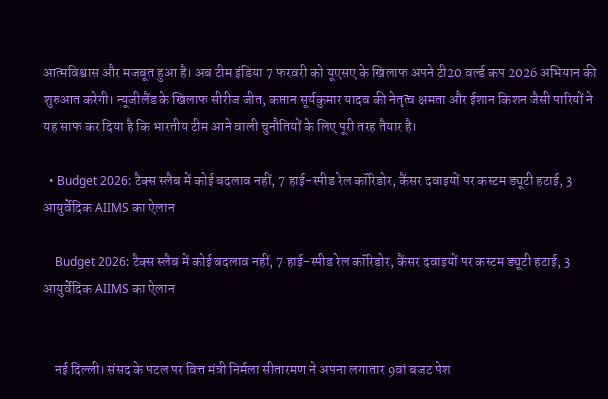आत्मविश्वास और मजबूत हुआ है। अब टीम इंडिया 7 फरवरी को यूएसए के खिलाफ अपने टी20 वर्ल्ड कप 2026 अभियान की शुरुआत करेगी। न्यूजीलैंड के खिलाफ सीरीज जीत, कप्तान सूर्यकुमार यादव की नेतृत्व क्षमता और ईशान किशन जैसी पारियों ने यह साफ कर दिया है कि भारतीय टीम आने वाली चुनौतियों के लिए पूरी तरह तैयार है।

  • Budget 2026: टैक्स स्लैब में कोई बदलाव नहीं, 7 हाई-स्पीड रेल कॉरिडोर, कैंसर दवाइयों पर कस्टम ड्यूटी हटाई, 3 आयुर्वेदिक AIIMS का ऐलान

    Budget 2026: टैक्स स्लैब में कोई बदलाव नहीं, 7 हाई-स्पीड रेल कॉरिडोर, कैंसर दवाइयों पर कस्टम ड्यूटी हटाई, 3 आयुर्वेदिक AIIMS का ऐलान


    नई दिल्ली। संसद के पटल पर वित्त मंत्री निर्मला सीतारमण ने अपना लगातार 9वां बजट पेश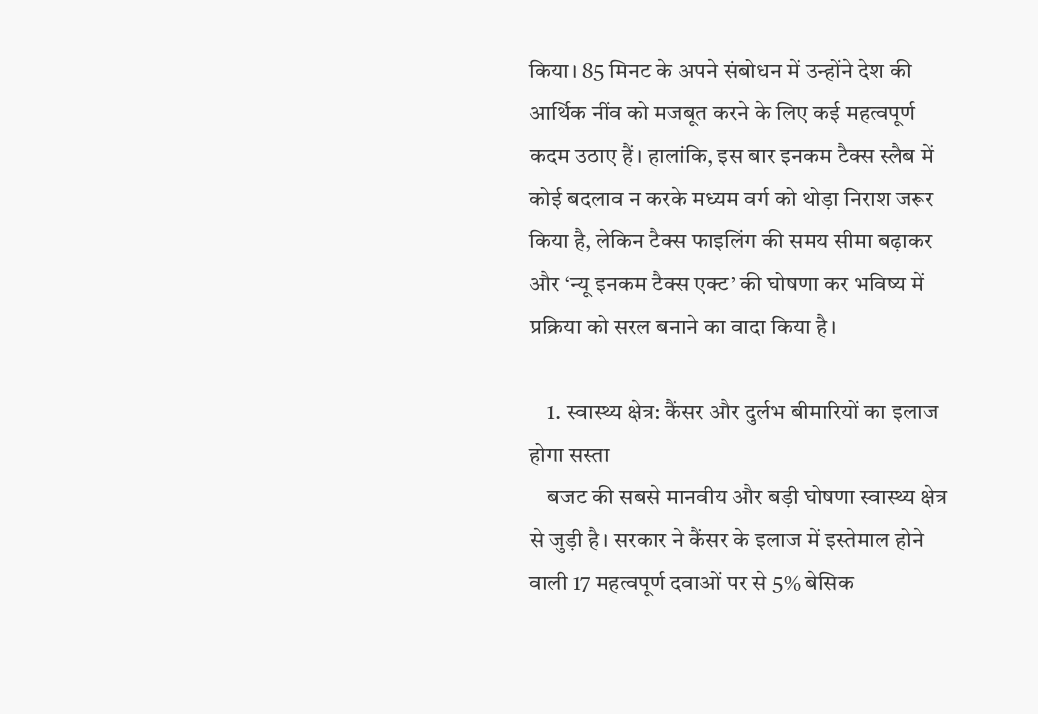किया। 85 मिनट के अपने संबोधन में उन्होंने देश की आर्थिक नींव को मजबूत करने के लिए कई महत्वपूर्ण कदम उठाए हैं। हालांकि, इस बार इनकम टैक्स स्लैब में कोई बदलाव न करके मध्यम वर्ग को थोड़ा निराश जरूर किया है, लेकिन टैक्स फाइलिंग की समय सीमा बढ़ाकर और ‘न्यू इनकम टैक्स एक्ट’ की घोषणा कर भविष्य में प्रक्रिया को सरल बनाने का वादा किया है।

    1. स्वास्थ्य क्षेत्र: कैंसर और दुर्लभ बीमारियों का इलाज होगा सस्ता
    बजट की सबसे मानवीय और बड़ी घोषणा स्वास्थ्य क्षेत्र से जुड़ी है। सरकार ने कैंसर के इलाज में इस्तेमाल होने वाली 17 महत्वपूर्ण दवाओं पर से 5% बेसिक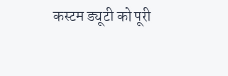कस्टम ड्यूटी को पूरी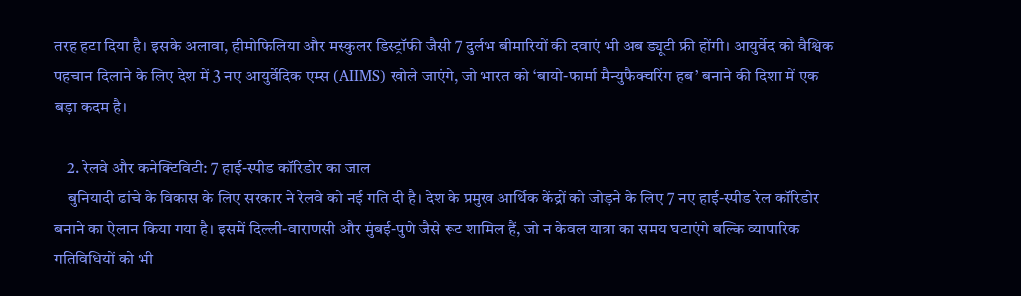तरह हटा दिया है। इसके अलावा, हीमोफिलिया और मस्कुलर डिस्ट्रॉफी जैसी 7 दुर्लभ बीमारियों की दवाएं भी अब ड्यूटी फ्री होंगी। आयुर्वेद को वैश्विक पहचान दिलाने के लिए देश में 3 नए आयुर्वेदिक एम्स (AIIMS) खोले जाएंगे, जो भारत को ‘बायो-फार्मा मैन्युफैक्चरिंग हब’ बनाने की दिशा में एक बड़ा कदम है।

    2. रेलवे और कनेक्टिविटी: 7 हाई-स्पीड कॉरिडोर का जाल
    बुनियादी ढांचे के विकास के लिए सरकार ने रेलवे को नई गति दी है। देश के प्रमुख आर्थिक केंद्रों को जोड़ने के लिए 7 नए हाई-स्पीड रेल कॉरिडोर बनाने का ऐलान किया गया है। इसमें दिल्ली-वाराणसी और मुंबई-पुणे जैसे रूट शामिल हैं, जो न केवल यात्रा का समय घटाएंगे बल्कि व्यापारिक गतिविधियों को भी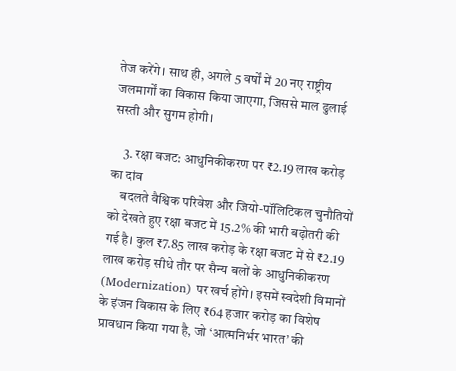तेज करेंगे। साथ ही, अगले 5 वर्षों में 20 नए राष्ट्रीय जलमार्गों का विकास किया जाएगा, जिससे माल ढुलाई सस्ती और सुगम होगी।

    3. रक्षा बजट: आधुनिकीकरण पर ₹2.19 लाख करोड़ का दांव
    बदलते वैश्विक परिवेश और जियो-पॉलिटिकल चुनौतियों को देखते हुए रक्षा बजट में 15.2% की भारी बढ़ोतरी की गई है। कुल ₹7.85 लाख करोड़ के रक्षा बजट में से ₹2.19 लाख करोड़ सीधे तौर पर सैन्य बलों के आधुनिकीकरण (Modernization) पर खर्च होंगे। इसमें स्वदेशी विमानों के इंजन विकास के लिए ₹64 हजार करोड़ का विशेष प्रावधान किया गया है, जो ‘आत्मनिर्भर भारत’ की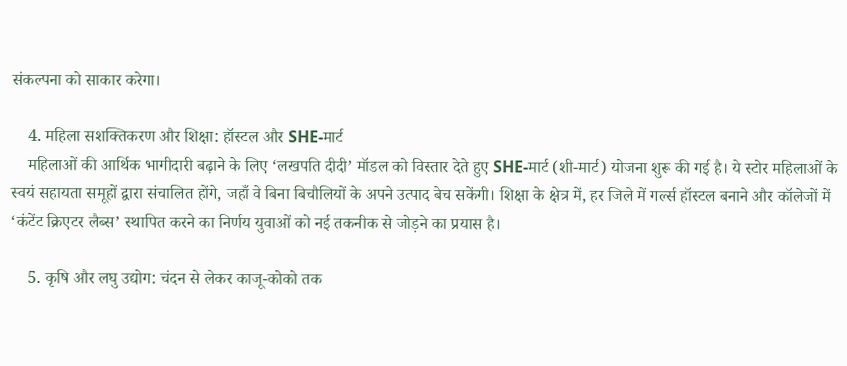संकल्पना को साकार करेगा।

    4. महिला सशक्तिकरण और शिक्षा: हॉस्टल और SHE-मार्ट
    महिलाओं की आर्थिक भागीदारी बढ़ाने के लिए ‘लखपति दीदी’ मॉडल को विस्तार देते हुए SHE-मार्ट (शी-मार्ट) योजना शुरू की गई है। ये स्टोर महिलाओं के स्वयं सहायता समूहों द्वारा संचालित होंगे, जहाँ वे बिना बिचौलियों के अपने उत्पाद बेच सकेंगी। शिक्षा के क्षेत्र में, हर जिले में गर्ल्स हॉस्टल बनाने और कॉलेजों में ‘कंटेंट क्रिएटर लैब्स’ स्थापित करने का निर्णय युवाओं को नई तकनीक से जोड़ने का प्रयास है।

    5. कृषि और लघु उद्योग: चंदन से लेकर काजू-कोको तक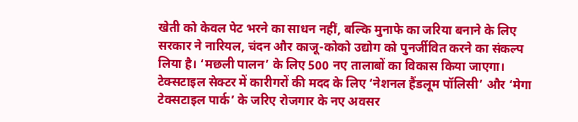खेती को केवल पेट भरने का साधन नहीं, बल्कि मुनाफे का जरिया बनाने के लिए सरकार ने नारियल, चंदन और काजू-कोको उद्योग को पुनर्जीवित करने का संकल्प लिया है। ‘मछली पालन’ के लिए 500 नए तालाबों का विकास किया जाएगा। टेक्सटाइल सेक्टर में कारीगरों की मदद के लिए ‘नेशनल हैंडलूम पॉलिसी’ और ‘मेगा टेक्सटाइल पार्क’ के जरिए रोजगार के नए अवसर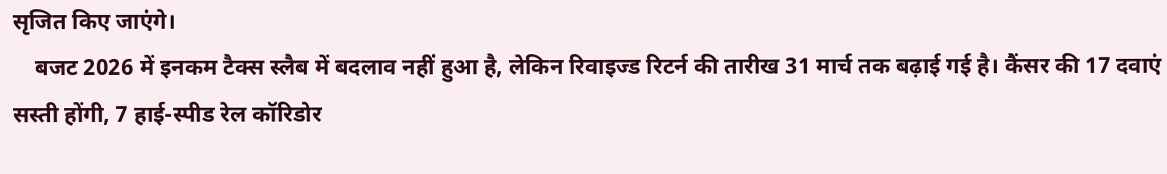सृजित किए जाएंगे।
    बजट 2026 में इनकम टैक्स स्लैब में बदलाव नहीं हुआ है, लेकिन रिवाइज्ड रिटर्न की तारीख 31 मार्च तक बढ़ाई गई है। कैंसर की 17 दवाएं सस्ती होंगी, 7 हाई-स्पीड रेल कॉरिडोर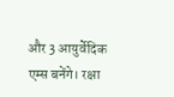और 3 आयुर्वेदिक एम्स बनेंगे। रक्षा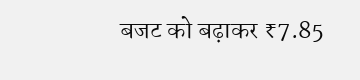बजट को बढ़ाकर ₹7.85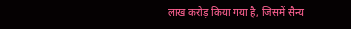लाख करोड़ किया गया है, जिसमें सैन्य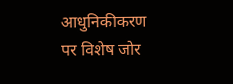आधुनिकीकरण पर विशेष जोर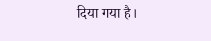दिया गया है।